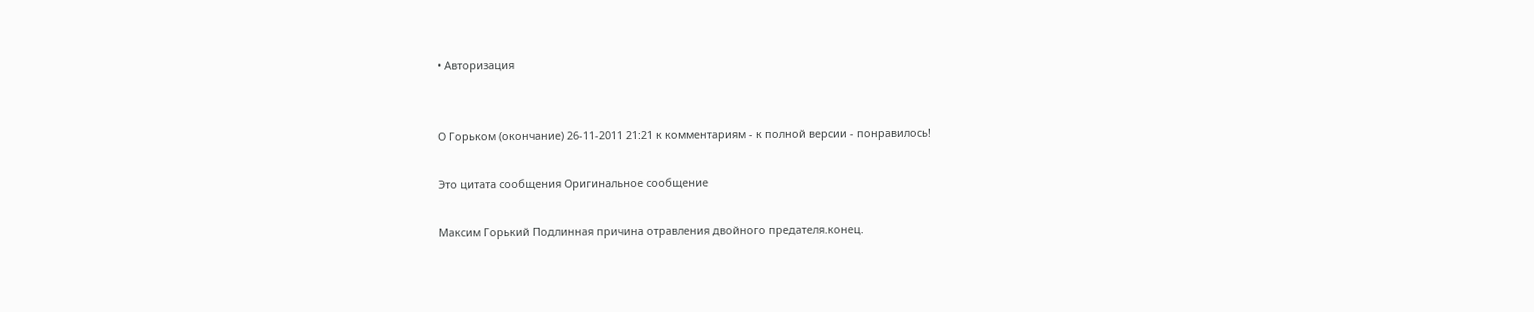• Авторизация


О Горьком (окончание) 26-11-2011 21:21 к комментариям - к полной версии - понравилось!

Это цитата сообщения Оригинальное сообщение

Максим Горький Подлинная причина отравления двойного предателя.конец.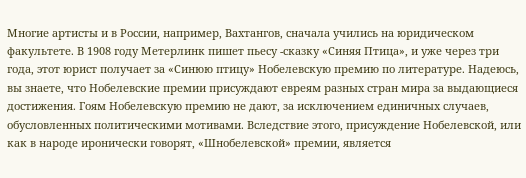Многие артисты и в России, например, Вахтангов, сначала учились на юридическом факультете. В 1908 году Метерлинк пишет пьесу -сказку «Синяя Птица», и уже через три года, этот юрист получает за «Синюю птицу» Нобелевскую премию по литературе. Надеюсь, вы знаете, что Нобелевские премии присуждают евреям разных стран мира за выдающиеся достижения. Гоям Нобелевскую премию не дают, за исключением единичных случаев, обусловленных политическими мотивами. Вследствие этого, присуждение Нобелевской, или как в народе иронически говорят, «Шнобелевской» премии, является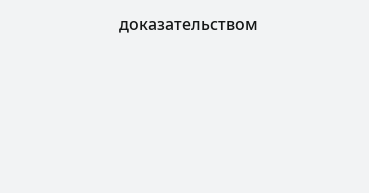доказательством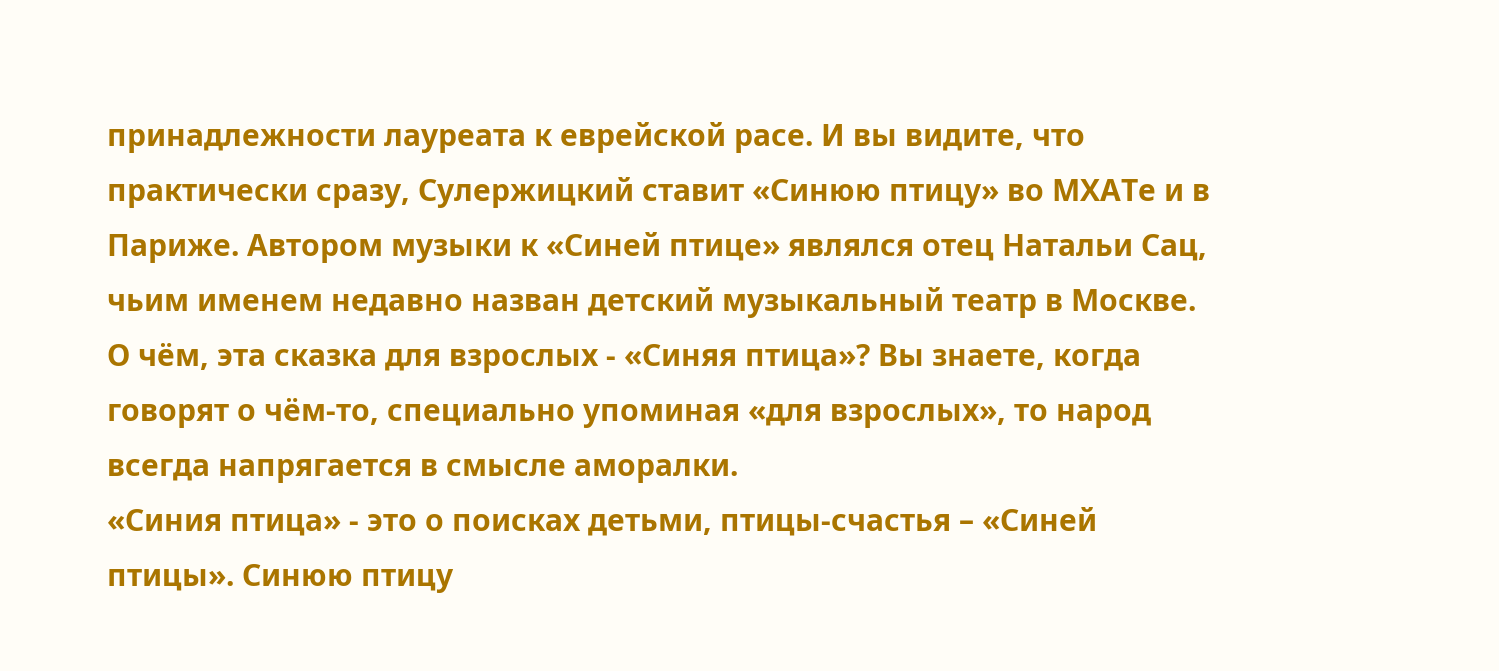принадлежности лауреата к еврейской расе. И вы видите, что практически сразу, Сулержицкий ставит «Синюю птицу» во МХАТе и в Париже. Автором музыки к «Синей птице» являлся отец Натальи Сац, чьим именем недавно назван детский музыкальный театр в Москве.
О чём, эта сказка для взрослых - «Синяя птица»? Вы знаете, когда говорят о чём-то, специально упоминая «для взрослых», то народ всегда напрягается в смысле аморалки.
«Синия птица» - это о поисках детьми, птицы-счастья – «Синей птицы». Синюю птицу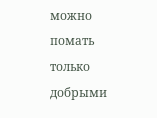можно помать только добрыми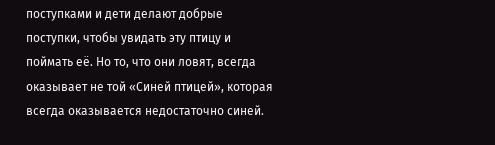поступками и дети делают добрые поступки, чтобы увидать эту птицу и поймать её. Но то, что они ловят, всегда оказывает не той «Синей птицей», которая всегда оказывается недостаточно синей.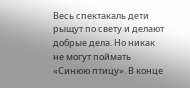Весь спектакаль дети рыщут по свету и делают добрые дела. Но никак не могут поймать «Синюю птицу». В конце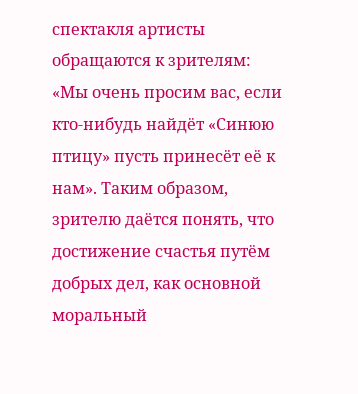спектакля артисты обращаются к зрителям: «Мы очень просим вас, если кто-нибудь найдёт «Синюю птицу» пусть принесёт её к нам». Таким образом, зрителю даётся понять, что достижение счастья путём добрых дел, как основной моральный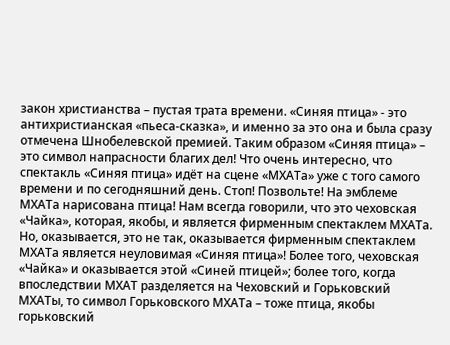закон христианства – пустая трата времени. «Синяя птица» - это антихристианская «пьеса-сказка», и именно за это она и была сразу отмечена Шнобелевской премией. Таким образом «Синяя птица» – это символ напрасности благих дел! Что очень интересно, что спектакль «Синяя птица» идёт на сцене «МХАТа» уже с того самого времени и по сегодняшний день. Стоп! Позвольте! На эмблеме МХАТа нарисована птица! Нам всегда говорили, что это чеховская «Чайка», которая, якобы, и является фирменным спектаклем МХАТа. Но, оказывается, это не так, оказывается фирменным спектаклем МХАТа является неуловимая «Синяя птица»! Более того, чеховская «Чайка» и оказывается этой «Синей птицей»; более того, когда впоследствии МХАТ разделяется на Чеховский и Горьковский МХАТы, то символ Горьковского МХАТа – тоже птица, якобы горьковский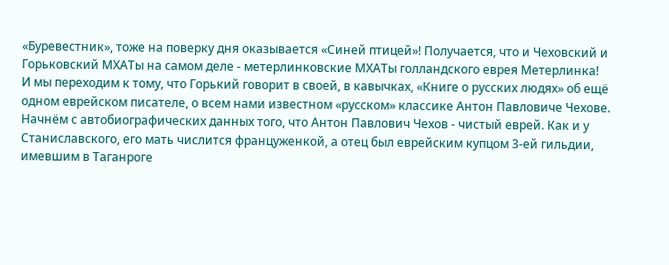«Буревестник», тоже на поверку дня оказывается «Синей птицей»! Получается, что и Чеховский и Горьковский МХАТы на самом деле - метерлинковские МХАТы голландского еврея Метерлинка!
И мы переходим к тому, что Горький говорит в своей, в кавычках, «Книге о русских людях» об ещё одном еврейском писателе, о всем нами известном «русском» классике Антон Павловиче Чехове. Начнём с автобиографических данных того, что Антон Павлович Чехов - чистый еврей. Как и у Станиславского, его мать числится француженкой, а отец был еврейским купцом 3-ей гильдии, имевшим в Таганроге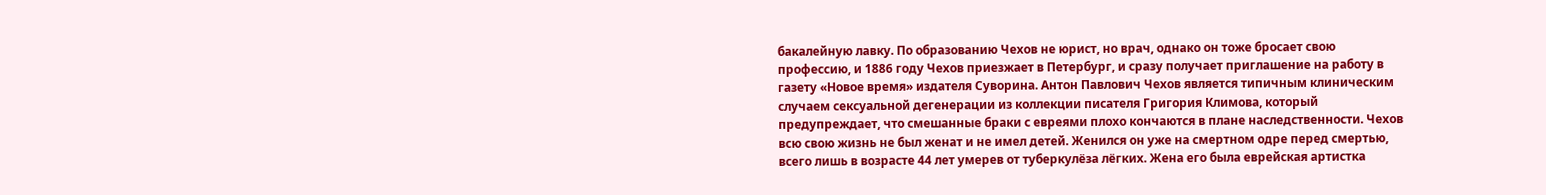бакалейную лавку. По образованию Чехов не юрист, но врач, однако он тоже бросает свою профессию, и 1886 году Чехов приезжает в Петербург, и сразу получает приглашение на работу в газету «Новое время» издателя Суворина. Антон Павлович Чехов является типичным клиническим случаем сексуальной дегенерации из коллекции писателя Григория Климова, который предупреждает, что смешанные браки с евреями плохо кончаются в плане наследственности. Чехов всю свою жизнь не был женат и не имел детей. Женился он уже на смертном одре перед смертью, всего лишь в возрасте 44 лет умерев от туберкулёза лёгких. Жена его была еврейская артистка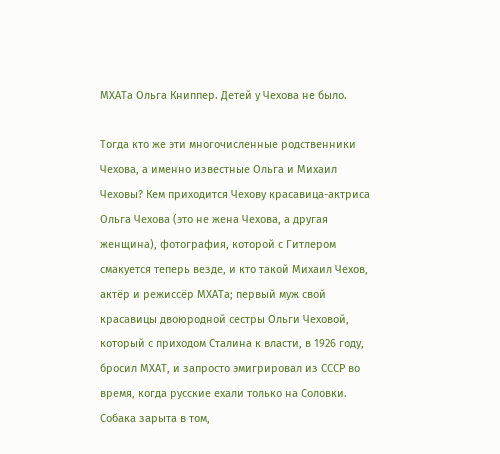МХАТа Ольга Книппер. Детей у Чехова не было.

Тогда кто же эти многочисленные родственники Чехова, а именно известные Ольга и Михаил Чеховы? Кем приходится Чехову красавица-актриса Ольга Чехова (это не жена Чехова, а другая женщина), фотография, которой с Гитлером смакуется теперь везде, и кто такой Михаил Чехов, актёр и режиссёр МХАТа; первый муж свой красавицы двоюродной сестры Ольги Чеховой, который с приходом Сталина к власти, в 1926 году, бросил МХАТ, и запросто эмигрировал из СССР во время, когда русские ехали только на Соловки.
Собака зарыта в том,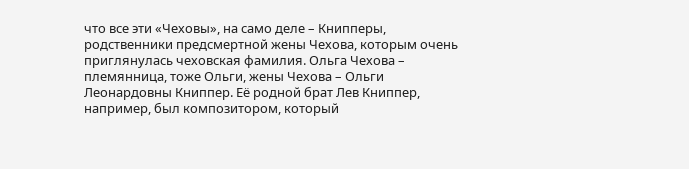что все эти «Чеховы», на само деле – Книпперы, родственники предсмертной жены Чехова, которым очень приглянулась чеховская фамилия. Ольга Чехова – племянница, тоже Ольги, жены Чехова – Ольги Леонардовны Книппер. Её родной брат Лев Книппер, например, был композитором, который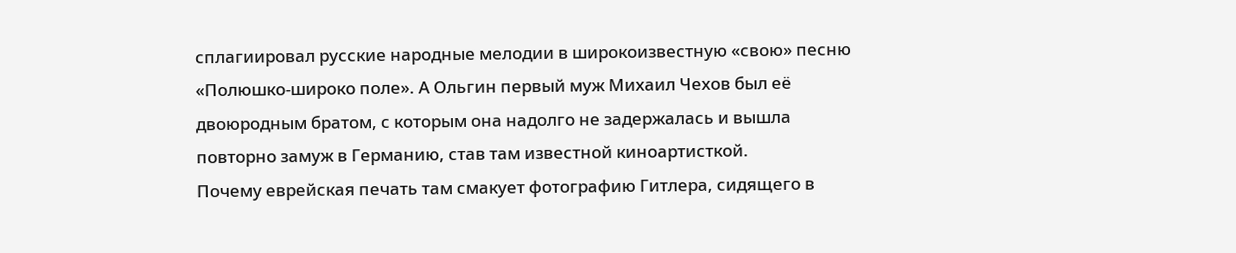сплагиировал русские народные мелодии в широкоизвестную «свою» песню «Полюшко-широко поле». А Ольгин первый муж Михаил Чехов был её двоюродным братом, с которым она надолго не задержалась и вышла повторно замуж в Германию, став там известной киноартисткой.
Почему еврейская печать там смакует фотографию Гитлера, сидящего в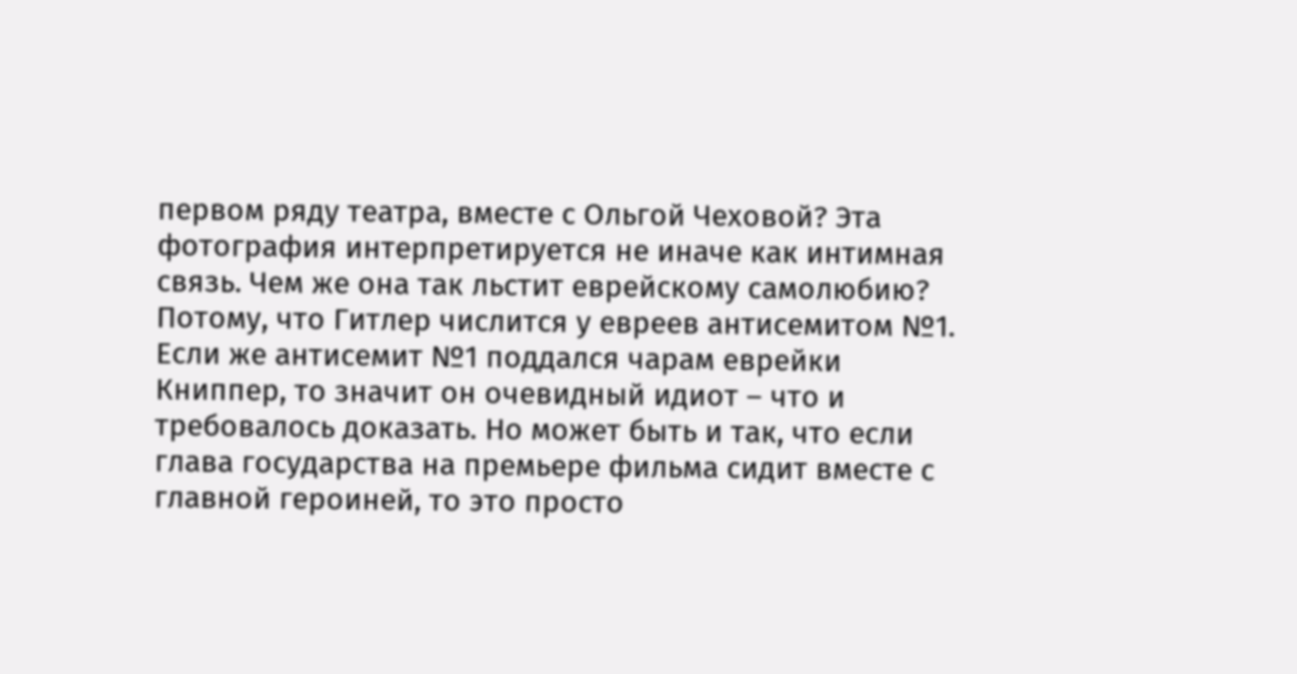первом ряду театра, вместе с Ольгой Чеховой? Эта фотография интерпретируется не иначе как интимная связь. Чем же она так льстит еврейскому самолюбию? Потому, что Гитлер числится у евреев антисемитом №1. Если же антисемит №1 поддался чарам еврейки Книппер, то значит он очевидный идиот – что и требовалось доказать. Но может быть и так, что если глава государства на премьере фильма сидит вместе с главной героиней, то это просто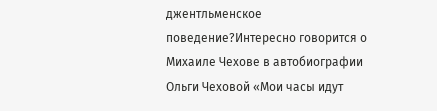джентльменское поведение?Интересно говорится о Михаиле Чехове в автобиографии Ольги Чеховой «Мои часы идут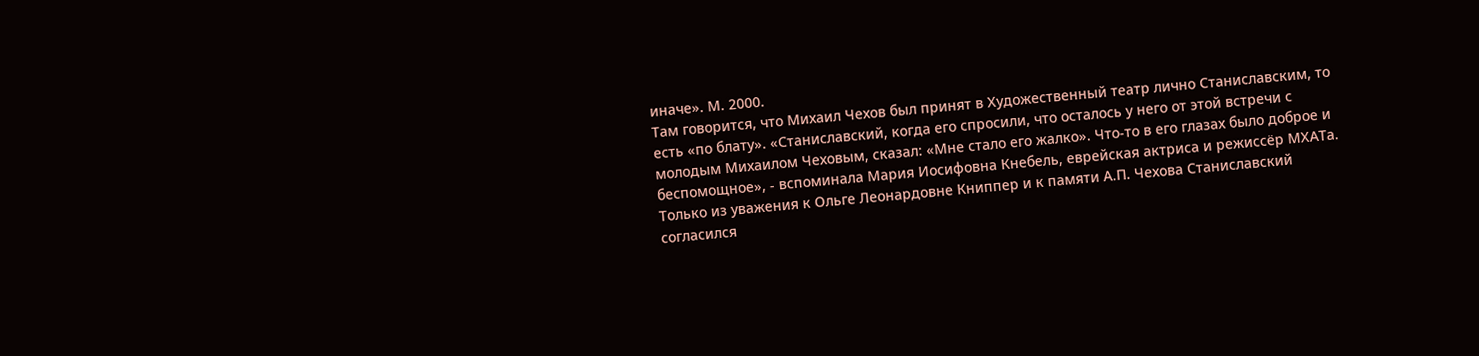иначе». М. 2000.
Там говорится, что Михаил Чехов был принят в Художественный театр лично Станиславским, то есть «по блату». «Станиславский, когда его спросили, что осталось у него от этой встречи с молодым Михаилом Чеховым, сказал: «Мне стало его жалко». Что-то в его глазах было доброе и беспомощное», - вспоминала Мария Иосифовна Кнебель, еврейская актриса и режиссёр МХАТа. Только из уважения к Ольге Леонардовне Книппер и к памяти А.П. Чехова Станиславский согласился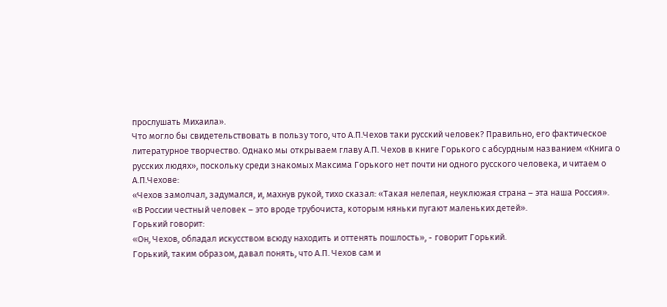прослушать Михаила».
Что могло бы свидетельствовать в пользу того, что А.П.Чехов таки русский человек? Правильно, его фактическое литературное творчество. Однако мы открываем главу А.П. Чехов в книге Горького с абсурдным названием «Книга о русских людях», поскольку среди знакомых Максима Горького нет почти ни одного русского человека, и читаем о А.П.Чехове:
«Чехов замолчал, задумался, и, махнув рукой, тихо сказал: «Такая нелепая, неуклюжая страна – эта наша Россия».
«В России честный человек – это вроде трубочиста, которым няньки пугают маленьких детей».
Горький говорит:
«Он, Чехов, обладал искусством всюду находить и оттенять пошлость», - говорит Горький.
Горький, таким образом, давал понять, что А.П. Чехов сам и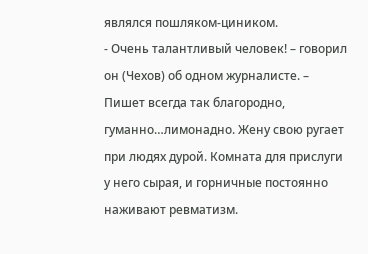являлся пошляком-циником.
- Очень талантливый человек! – говорил он (Чехов) об одном журналисте. – Пишет всегда так благородно, гуманно…лимонадно. Жену свою ругает при людях дурой. Комната для прислуги у него сырая, и горничные постоянно наживают ревматизм.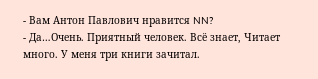- Вам Антон Павлович нравится NN?
- Да…Очень. Приятный человек. Всё знает, Читает много. У меня три книги зачитал.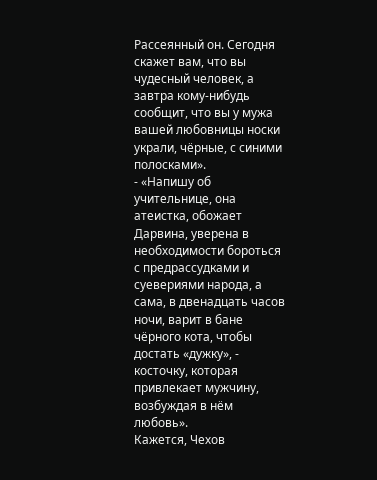Рассеянный он. Сегодня скажет вам, что вы чудесный человек, а завтра кому-нибудь сообщит, что вы у мужа вашей любовницы носки украли, чёрные, с синими полосками».
- «Напишу об учительнице, она атеистка, обожает Дарвина, уверена в необходимости бороться с предрассудками и суевериями народа, а сама, в двенадцать часов ночи, варит в бане чёрного кота, чтобы достать «дужку», - косточку, которая привлекает мужчину, возбуждая в нём любовь».
Кажется, Чехов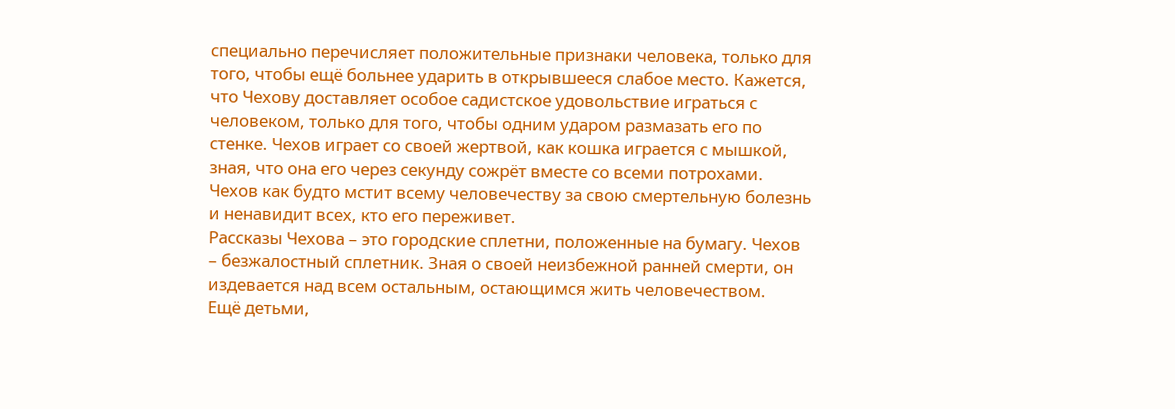специально перечисляет положительные признаки человека, только для того, чтобы ещё больнее ударить в открывшееся слабое место. Кажется, что Чехову доставляет особое садистское удовольствие играться с человеком, только для того, чтобы одним ударом размазать его по стенке. Чехов играет со своей жертвой, как кошка играется с мышкой, зная, что она его через секунду сожрёт вместе со всеми потрохами. Чехов как будто мстит всему человечеству за свою смертельную болезнь и ненавидит всех, кто его переживет.
Рассказы Чехова – это городские сплетни, положенные на бумагу. Чехов – безжалостный сплетник. Зная о своей неизбежной ранней смерти, он издевается над всем остальным, остающимся жить человечеством.
Ещё детьми,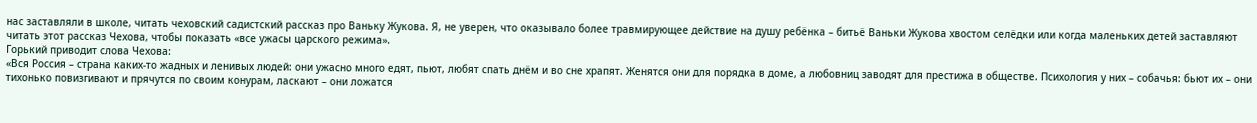нас заставляли в школе, читать чеховский садистский рассказ про Ваньку Жукова. Я, не уверен, что оказывало более травмирующее действие на душу ребёнка – битьё Ваньки Жукова хвостом селёдки или когда маленьких детей заставляют читать этот рассказ Чехова, чтобы показать «все ужасы царского режима».
Горький приводит слова Чехова:
«Вся Россия – страна каких-то жадных и ленивых людей: они ужасно много едят, пьют, любят спать днём и во сне храпят. Женятся они для порядка в доме, а любовниц заводят для престижа в обществе. Психология у них – собачья: бьют их – они тихонько повизгивают и прячутся по своим конурам, ласкают – они ложатся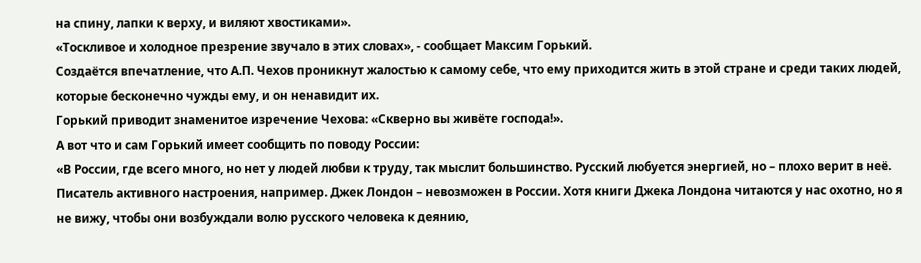на спину, лапки к верху, и виляют хвостиками».
«Тоскливое и холодное презрение звучало в этих словах», - сообщает Максим Горький.
Создаётся впечатление, что А.П. Чехов проникнут жалостью к самому себе, что ему приходится жить в этой стране и среди таких людей, которые бесконечно чужды ему, и он ненавидит их.
Горький приводит знаменитое изречение Чехова: «Скверно вы живёте господа!».
А вот что и сам Горький имеет сообщить по поводу России:
«В России, где всего много, но нет у людей любви к труду, так мыслит большинство. Русский любуется энергией, но – плохо верит в неё. Писатель активного настроения, например. Джек Лондон – невозможен в России. Хотя книги Джека Лондона читаются у нас охотно, но я не вижу, чтобы они возбуждали волю русского человека к деянию,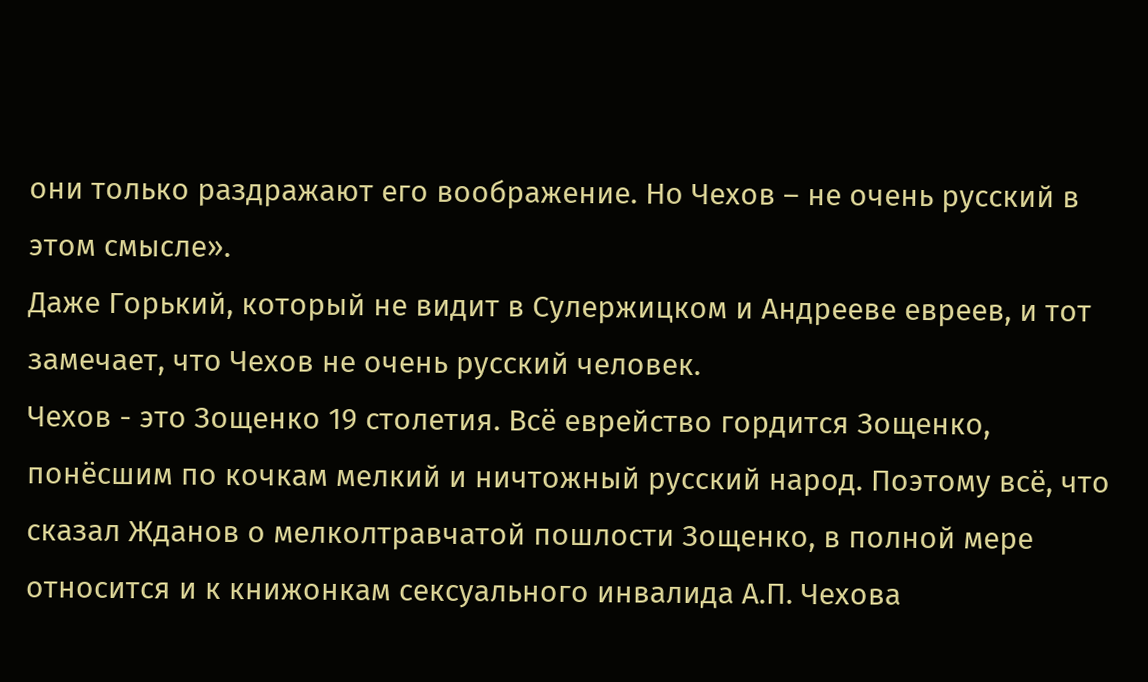они только раздражают его воображение. Но Чехов – не очень русский в этом смысле».
Даже Горький, который не видит в Сулержицком и Андрееве евреев, и тот замечает, что Чехов не очень русский человек.
Чехов - это Зощенко 19 столетия. Всё еврейство гордится Зощенко, понёсшим по кочкам мелкий и ничтожный русский народ. Поэтому всё, что сказал Жданов о мелколтравчатой пошлости Зощенко, в полной мере относится и к книжонкам сексуального инвалида А.П. Чехова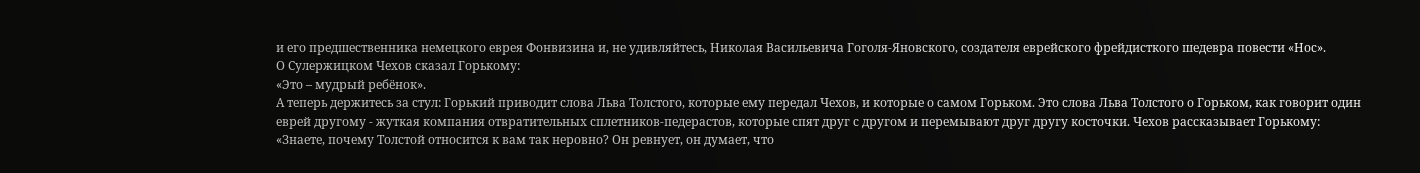и его предшественника немецкого еврея Фонвизина и, не удивляйтесь, Николая Васильевича Гоголя-Яновского, создателя еврейского фрейдисткого шедевра повести «Нос».
О Сулержицком Чехов сказал Горькому:
«Это – мудрый ребёнок».
А теперь держитесь за стул: Горький приводит слова Льва Толстого, которые ему передал Чехов, и которые о самом Горьком. Это слова Льва Толстого о Горьком, как говорит один еврей другому - жуткая компания отвратительных сплетников-педерастов, которые спят друг с другом и перемывают друг другу косточки. Чехов рассказывает Горькому:
«Знаете, почему Толстой относится к вам так неровно? Он ревнует, он думает, что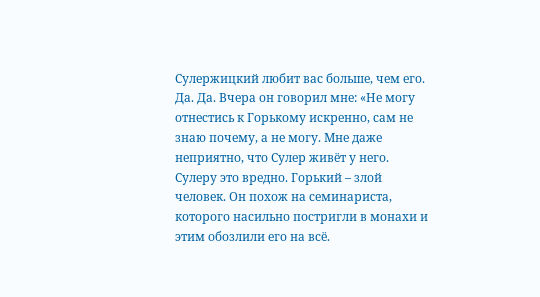Сулержицкий любит вас больше, чем его. Да. Да. Вчера он говорил мне: «Не могу отнестись к Горькому искренно, сам не знаю почему, а не могу. Мне даже неприятно, что Сулер живёт у него. Сулеру это вредно. Горький – злой человек. Он похож на семинариста, которого насильно постригли в монахи и этим обозлили его на всё.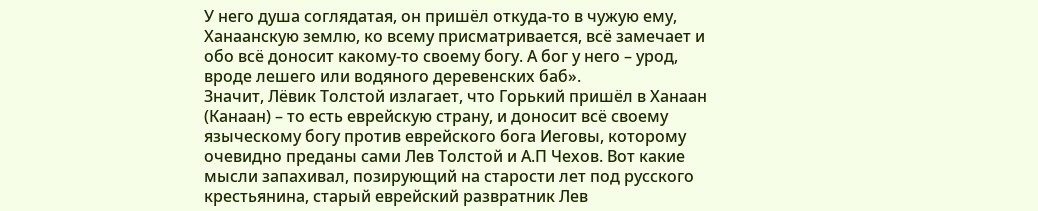У него душа соглядатая, он пришёл откуда-то в чужую ему, Ханаанскую землю, ко всему присматривается, всё замечает и обо всё доносит какому-то своему богу. А бог у него – урод, вроде лешего или водяного деревенских баб».
Значит, Лёвик Толстой излагает, что Горький пришёл в Ханаан (Канаан) – то есть еврейскую страну, и доносит всё своему языческому богу против еврейского бога Иеговы, которому очевидно преданы сами Лев Толстой и А.П Чехов. Вот какие мысли запахивал, позирующий на старости лет под русского крестьянина, старый еврейский развратник Лев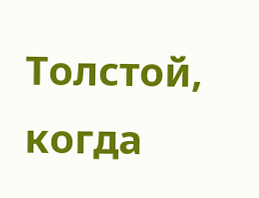Толстой, когда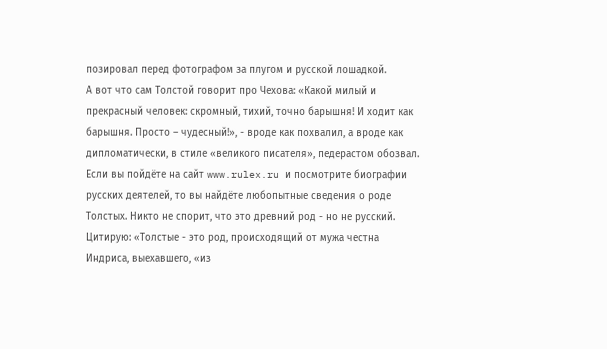позировал перед фотографом за плугом и русской лошадкой.
А вот что сам Толстой говорит про Чехова: «Какой милый и прекрасный человек: скромный, тихий, точно барышня! И ходит как барышня. Просто – чудесный!», - вроде как похвалил, а вроде как дипломатически, в стиле «великого писателя», педерастом обозвал.
Если вы пойдёте на сайт www.rulex.ru и посмотрите биографии русских деятелей, то вы найдёте любопытные сведения о роде Толстых. Никто не спорит, что это древний род - но не русский.
Цитирую: «Толстые - это род, происходящий от мужа честна Индриса, выехавшего, «из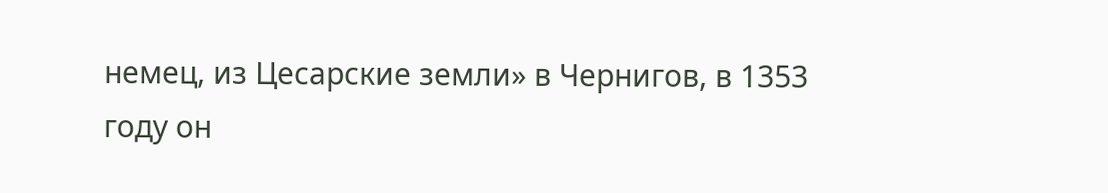немец, из Цесарские земли» в Чернигов, в 1353 году он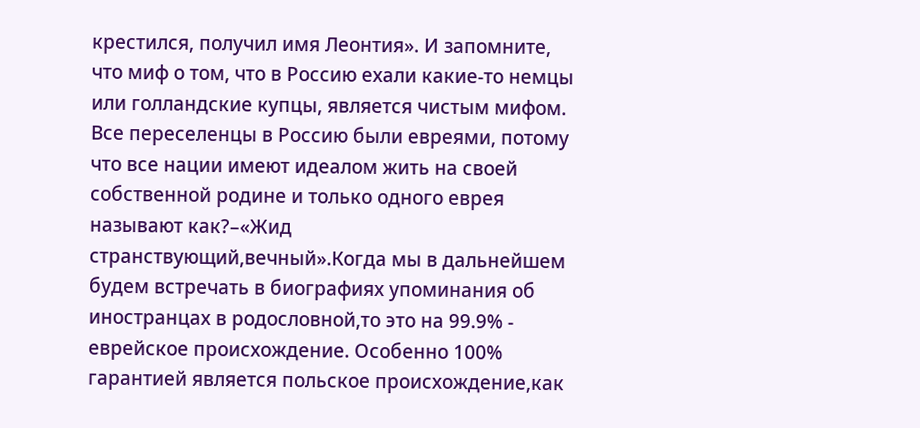крестился, получил имя Леонтия». И запомните, что миф о том, что в Россию ехали какие-то немцы или голландские купцы, является чистым мифом. Все переселенцы в Россию были евреями, потому что все нации имеют идеалом жить на своей собственной родине и только одного еврея называют как?–«Жид странствующий,вечный».Когда мы в дальнейшем будем встречать в биографиях упоминания об иностранцах в родословной,то это на 99.9% - еврейское происхождение. Особенно 100% гарантией является польское происхождение,как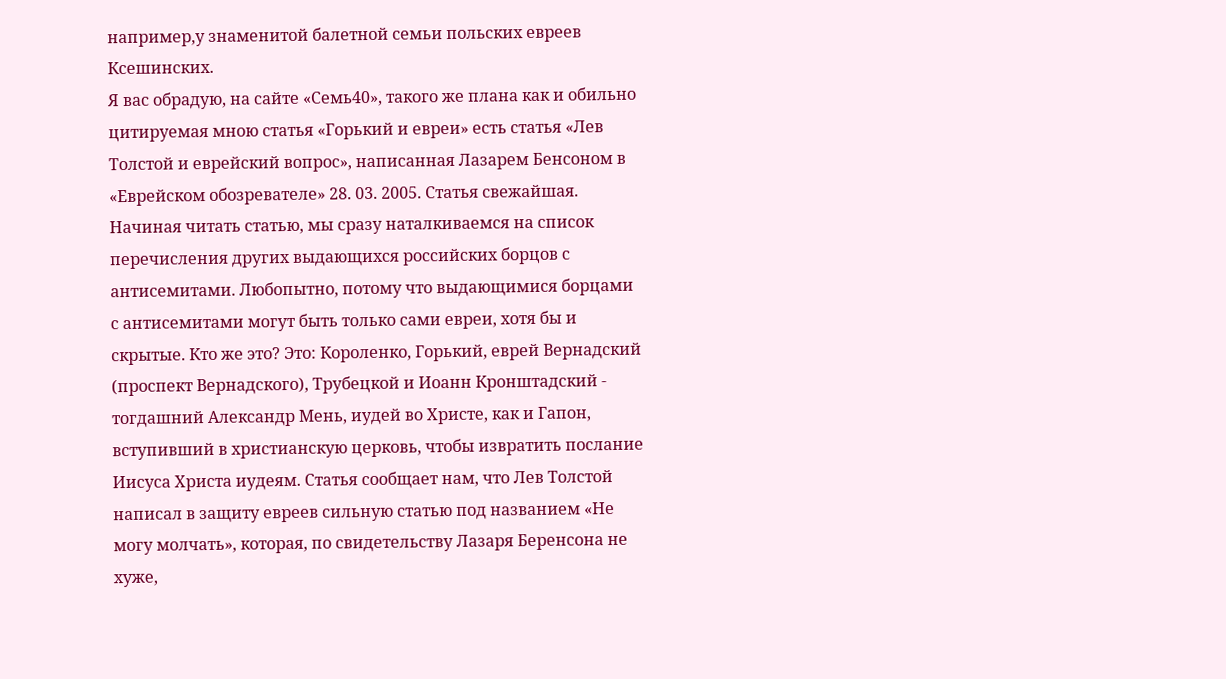например,у знаменитой балетной семьи польских евреев Ксешинских.
Я вас обрадую, на сайте «Семь40», такого же плана как и обильно цитируемая мною статья «Горький и евреи» есть статья «Лев Толстой и еврейский вопрос», написанная Лазарем Бенсоном в «Еврейском обозревателе» 28. 03. 2005. Статья свежайшая. Начиная читать статью, мы сразу наталкиваемся на список перечисления других выдающихся российских борцов с антисемитами. Любопытно, потому что выдающимися борцами с антисемитами могут быть только сами евреи, хотя бы и скрытые. Кто же это? Это: Короленко, Горький, еврей Вернадский (проспект Вернадского), Трубецкой и Иоанн Кронштадский - тогдашний Александр Мень, иудей во Христе, как и Гапон, вступивший в христианскую церковь, чтобы извратить послание Иисуса Христа иудеям. Статья сообщает нам, что Лев Толстой написал в защиту евреев сильную статью под названием «Не могу молчать», которая, по свидетельству Лазаря Беренсона не хуже,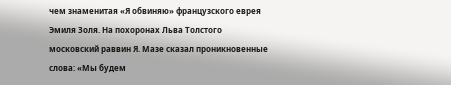чем знаменитая «Я обвиняю» французского еврея Эмиля Золя. На похоронах Льва Толстого московский раввин Я. Мазе сказал проникновенные слова: «Мы будем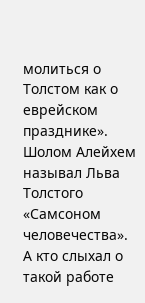молиться о Толстом как о еврейском празднике». Шолом Алейхем называл Льва Толстого «Самсоном человечества». А кто слыхал о такой работе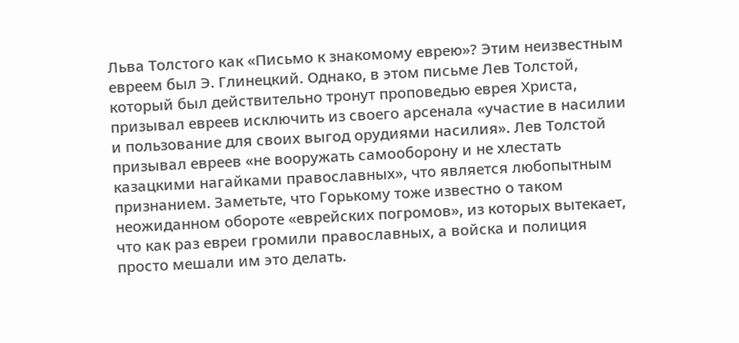Льва Толстого как «Письмо к знакомому еврею»? Этим неизвестным евреем был Э. Глинецкий. Однако, в этом письме Лев Толстой, который был действительно тронут проповедью еврея Христа, призывал евреев исключить из своего арсенала «участие в насилии и пользование для своих выгод орудиями насилия». Лев Толстой призывал евреев «не вооружать самооборону и не хлестать казацкими нагайками православных», что является любопытным признанием. Заметьте, что Горькому тоже известно о таком неожиданном обороте «еврейских погромов», из которых вытекает, что как раз евреи громили православных, а войска и полиция просто мешали им это делать.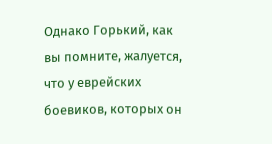Однако Горький, как вы помните, жалуется, что у еврейских боевиков, которых он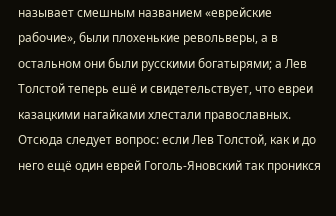называет смешным названием «еврейские рабочие», были плохенькие револьверы, а в остальном они были русскими богатырями; а Лев Толстой теперь ешё и свидетельствует, что евреи казацкими нагайками хлестали православных. Отсюда следует вопрос: если Лев Толстой, как и до него ещё один еврей Гоголь-Яновский так проникся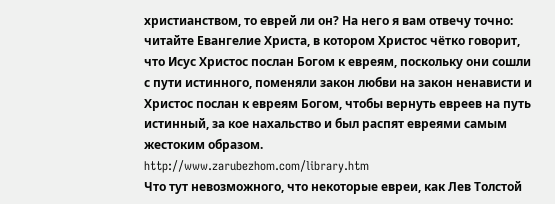христианством, то еврей ли он? На него я вам отвечу точно: читайте Евангелие Христа, в котором Христос чётко говорит, что Исус Христос послан Богом к евреям, поскольку они сошли с пути истинного, поменяли закон любви на закон ненависти и Христос послан к евреям Богом, чтобы вернуть евреев на путь истинный, за кое нахальство и был распят евреями самым жестоким образом.
http://www.zarubezhom.com/library.htm
Что тут невозможного, что некоторые евреи, как Лев Толстой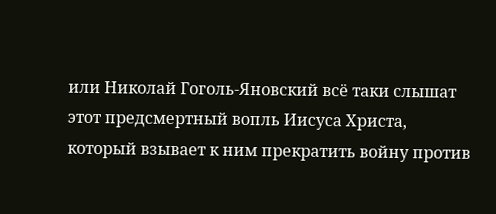или Николай Гоголь-Яновский всё таки слышат этот предсмертный вопль Иисуса Христа, который взывает к ним прекратить войну против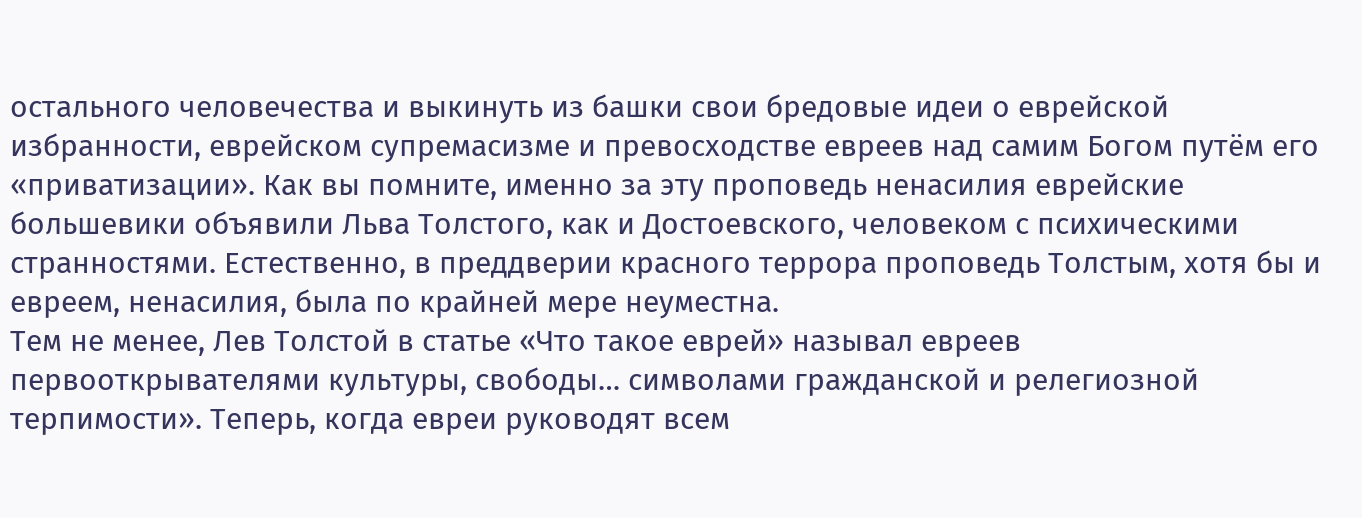остального человечества и выкинуть из башки свои бредовые идеи о еврейской избранности, еврейском супремасизме и превосходстве евреев над самим Богом путём его «приватизации». Как вы помните, именно за эту проповедь ненасилия еврейские большевики объявили Льва Толстого, как и Достоевского, человеком с психическими странностями. Естественно, в преддверии красного террора проповедь Толстым, хотя бы и евреем, ненасилия, была по крайней мере неуместна.
Тем не менее, Лев Толстой в статье «Что такое еврей» называл евреев первооткрывателями культуры, свободы… символами гражданской и релегиозной терпимости». Теперь, когда евреи руководят всем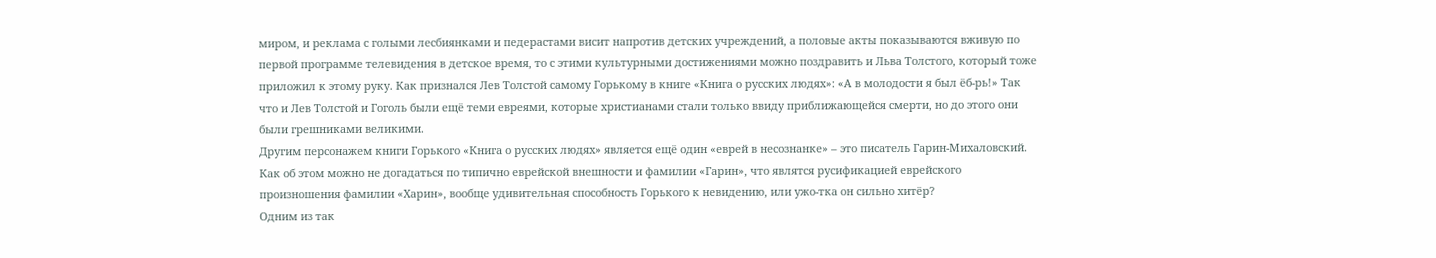миром, и реклама с голыми лесбиянками и педерастами висит напротив детских учреждений, а половые акты показываются вживую по первой программе телевидения в детское время, то с этими культурными достижениями можно поздравить и Льва Толстого, который тоже приложил к этому руку. Как признался Лев Толстой самому Горькому в книге «Книга о русских людях»: «А в молодости я был ёб-рь!» Так что и Лев Толстой и Гоголь были ещё теми евреями, которые христианами стали только ввиду приближающейся смерти, но до этого они были грешниками великими.
Другим персонажем книги Горького «Книга о русских людях» является ещё один «еврей в несознанке» – это писатель Гарин-Михаловский. Как об этом можно не догадаться по типично еврейской внешности и фамилии «Гарин», что являтся русификацией еврейского произношения фамилии «Харин», вообще удивительная способность Горького к невидению, или ужо-тка он сильно хитёр?
Одним из так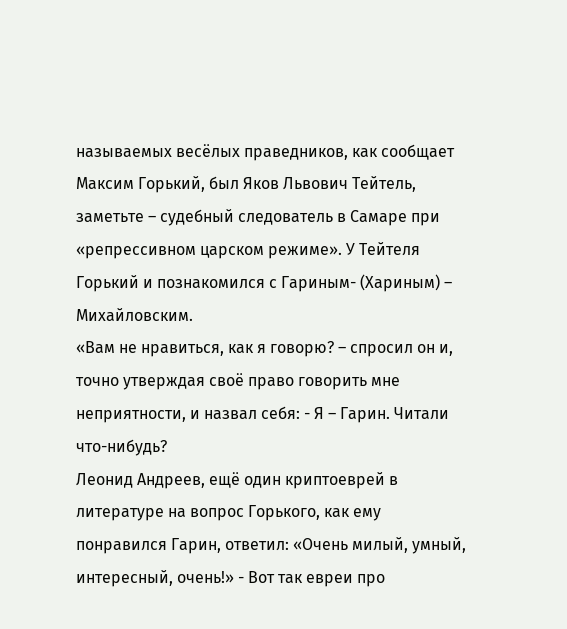называемых весёлых праведников, как сообщает Максим Горький, был Яков Львович Тейтель, заметьте – судебный следователь в Самаре при «репрессивном царском режиме». У Тейтеля Горький и познакомился с Гариным- (Хариным) – Михайловским.
«Вам не нравиться, как я говорю? – спросил он и, точно утверждая своё право говорить мне неприятности, и назвал себя: - Я – Гарин. Читали что-нибудь?
Леонид Андреев, ещё один криптоеврей в литературе на вопрос Горького, как ему понравился Гарин, ответил: «Очень милый, умный, интересный, очень!» - Вот так евреи про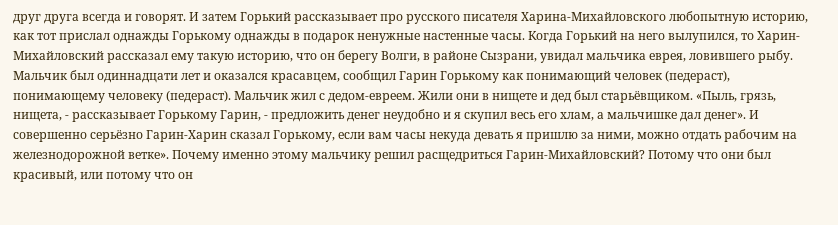друг друга всегда и говорят. И затем Горький рассказывает про русского писателя Харина-Михайловского любопытную историю, как тот прислал однажды Горькому однажды в подарок ненужные настенные часы. Когда Горький на него вылупился, то Харин-Михайловский рассказал ему такую историю, что он берегу Волги, в районе Сызрани, увидал мальчика еврея, ловившего рыбу. Мальчик был одиннадцати лет и оказался красавцем, сообщил Гарин Горькому как понимающий человек (педераст), понимающему человеку (педераст). Мальчик жил с дедом-евреем. Жили они в нищете и дед был старьёвщиком. «Пыль, грязь, нищета, - рассказывает Горькому Гарин, - предложить денег неудобно и я скупил весь его хлам, а мальчишке дал денег». И совершенно серьёзно Гарин-Харин сказал Горькому, если вам часы некуда девать я пришлю за ними, можно отдать рабочим на железнодорожной ветке». Почему именно этому мальчику решил расщедриться Гарин-Михайловский? Потому что они был красивый, или потому что он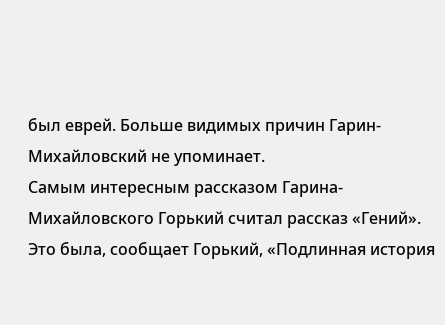был еврей. Больше видимых причин Гарин-Михайловский не упоминает.
Самым интересным рассказом Гарина-Михайловского Горький считал рассказ «Гений». Это была, сообщает Горький, «Подлинная история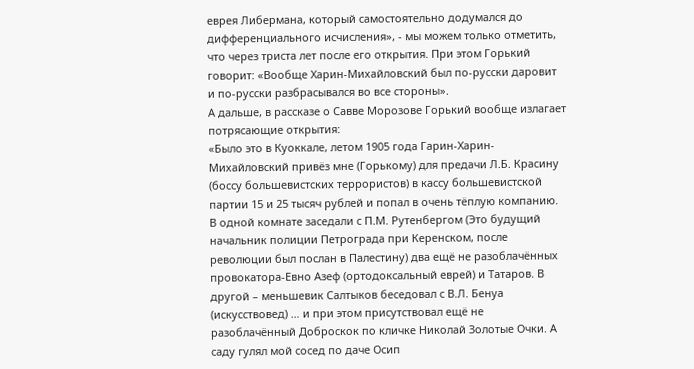еврея Либермана, который самостоятельно додумался до дифференциального исчисления», - мы можем только отметить, что через триста лет после его открытия. При этом Горький говорит: «Вообще Харин-Михайловский был по-русски даровит и по-русски разбрасывался во все стороны».
А дальше, в рассказе о Савве Морозове Горький вообще излагает потрясающие открытия:
«Было это в Куоккале, летом 1905 года Гарин-Харин-Михайловский привёз мне (Горькому) для предачи Л.Б. Красину (боссу большевистских террористов) в кассу большевистской партии 15 и 25 тысяч рублей и попал в очень тёплую компанию. В одной комнате заседали с П.М. Рутенбергом (Это будущий начальник полиции Петрограда при Керенском, после революции был послан в Палестину) два ещё не разоблачённых провокатора-Евно Азеф (ортодоксальный еврей) и Татаров. В другой – меньшевик Салтыков беседовал с В.Л. Бенуа (искусствовед) … и при этом присутствовал ещё не разоблачённый Доброскок по кличке Николай Золотые Очки. А саду гулял мой сосед по даче Осип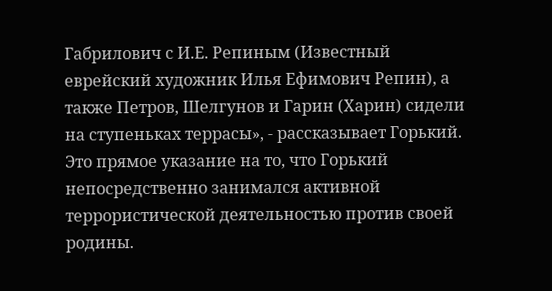Габрилович с И.Е. Репиным (Известный еврейский художник Илья Ефимович Репин), а также Петров, Шелгунов и Гарин (Харин) сидели на ступеньках террасы», - рассказывает Горький.
Это прямое указание на то, что Горький непосредственно занимался активной террористической деятельностью против своей родины.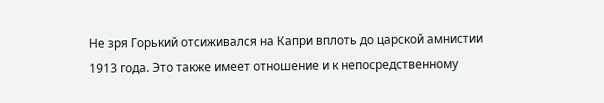Не зря Горький отсиживался на Капри вплоть до царской амнистии 1913 года. Это также имеет отношение и к непосредственному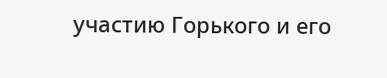участию Горького и его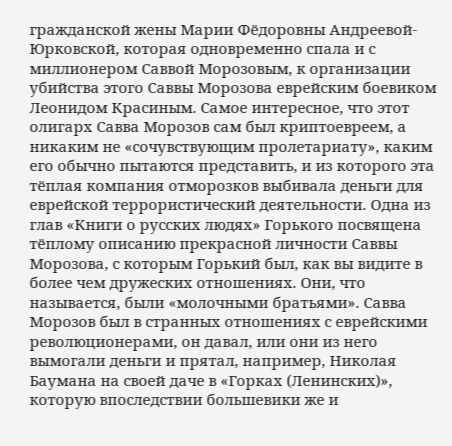гражданской жены Марии Фёдоровны Андреевой-Юрковской, которая одновременно спала и с миллионером Саввой Морозовым, к организации убийства этого Саввы Морозова еврейским боевиком Леонидом Красиным. Самое интересное, что этот олигарх Савва Морозов сам был криптоевреем, а никаким не «сочувствующим пролетариату», каким его обычно пытаются представить, и из которого эта тёплая компания отморозков выбивала деньги для еврейской террористический деятельности. Одна из глав «Книги о русских людях» Горького посвящена тёплому описанию прекрасной личности Саввы Морозова, с которым Горький был, как вы видите в более чем дружеских отношениях. Они, что называется, были «молочными братьями». Савва Морозов был в странных отношениях с еврейскими революционерами, он давал, или они из него вымогали деньги и прятал, например, Николая Баумана на своей даче в «Горках (Ленинских)», которую впоследствии большевики же и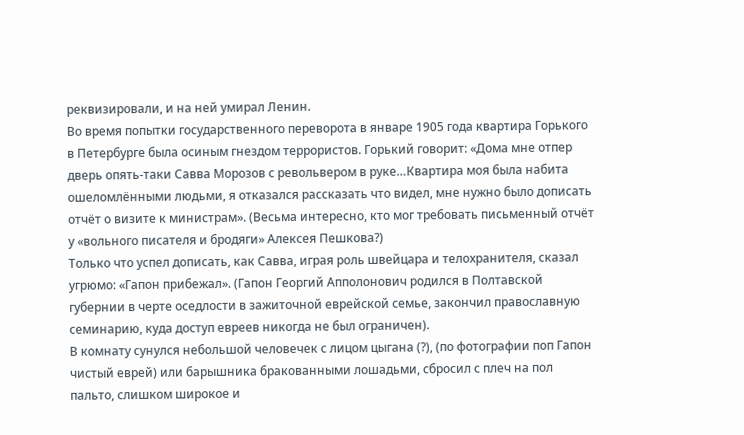реквизировали, и на ней умирал Ленин.
Во время попытки государственного переворота в январе 1905 года квартира Горького в Петербурге была осиным гнездом террористов. Горький говорит: «Дома мне отпер дверь опять-таки Савва Морозов с револьвером в руке…Квартира моя была набита ошеломлёнными людьми, я отказался рассказать что видел, мне нужно было дописать отчёт о визите к министрам». (Весьма интересно, кто мог требовать письменный отчёт у «вольного писателя и бродяги» Алексея Пешкова?)
Только что успел дописать, как Савва, играя роль швейцара и телохранителя, сказал угрюмо: «Гапон прибежал». (Гапон Георгий Апполонович родился в Полтавской губернии в черте оседлости в зажиточной еврейской семье, закончил православную семинарию, куда доступ евреев никогда не был ограничен).
В комнату сунулся небольшой человечек с лицом цыгана (?), (по фотографии поп Гапон чистый еврей) или барышника бракованными лошадьми, сбросил с плеч на пол пальто, слишком широкое и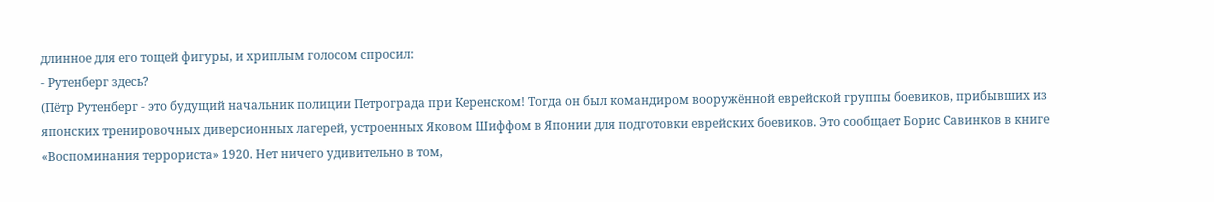длинное для его тощей фигуры, и хриплым голосом спросил:
- Рутенберг здесь?
(Пётр Рутенберг - это будущий начальник полиции Петрограда при Керенском! Тогда он был командиром вооружённой еврейской группы боевиков, прибывших из японских тренировочных диверсионных лагерей, устроенных Яковом Шиффом в Японии для подготовки еврейских боевиков. Это сообщает Борис Савинков в книге «Воспоминания террориста» 1920. Нет ничего удивительно в том,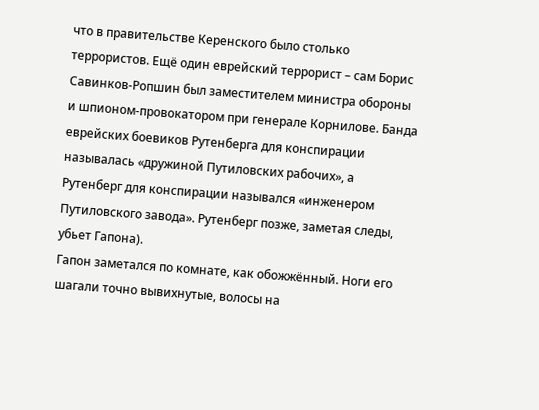что в правительстве Керенского было столько террористов. Ещё один еврейский террорист – сам Борис Савинков-Ропшин был заместителем министра обороны и шпионом-провокатором при генерале Корнилове. Банда еврейских боевиков Рутенберга для конспирации называлась «дружиной Путиловских рабочих», а Рутенберг для конспирации назывался «инженером Путиловского завода». Рутенберг позже, заметая следы, убьет Гапона).
Гапон заметался по комнате, как обожжённый. Ноги его шагали точно вывихнутые, волосы на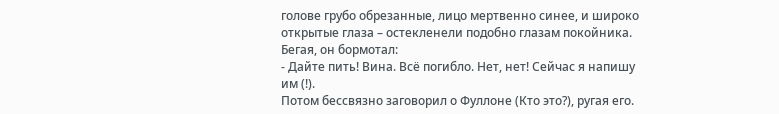голове грубо обрезанные, лицо мертвенно синее, и широко открытые глаза – остекленели подобно глазам покойника. Бегая, он бормотал:
- Дайте пить! Вина. Всё погибло. Нет, нет! Сейчас я напишу им (!).
Потом бессвязно заговорил о Фуллоне (Кто это?), ругая его.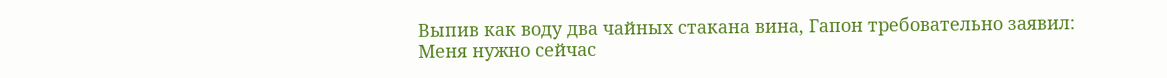Выпив как воду два чайных стакана вина, Гапон требовательно заявил:
Меня нужно сейчас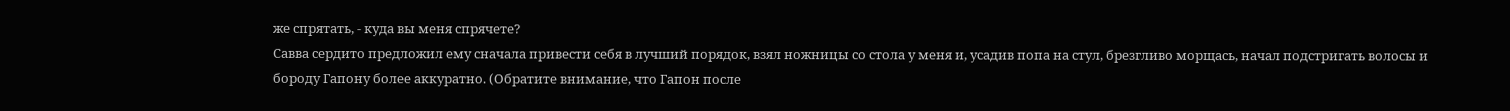же спрятать, - куда вы меня спрячете?
Савва сердито предложил ему сначала привести себя в лучший порядок, взял ножницы со стола у меня и, усадив попа на стул, брезгливо морщась, начал подстригать волосы и бороду Гапону более аккуратно. (Обратите внимание, что Гапон после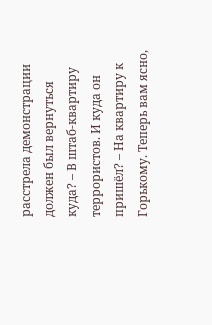расстрела демонстрации должен был вернуться куда? – В штаб-квартиру террористов. И куда он пришёл? – На квартиру к Горькому. Теперь вам ясно,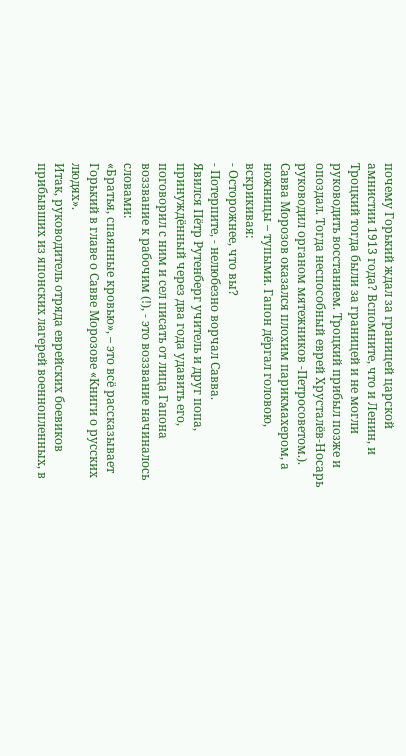почему Горький ждал за границей царской амнистии 1913 года? Вспомните, что и Ленин, и Троцкий тогда были за границей и не могли руководить восстанием. Троцкий прибыл позже и опоздал. Тогда неспособный еврей Хрусталёв-Носарь руководил органом мятежников -Петросоветом.).
Савва Морозов оказался плохим парикмахером, а ножницы – тупыми. Гапон дёргал головою, вскрикивая:
- Осторожнее, что вы?
- Потерпите, - нелюбезно ворчал Савва.
Явился Пётр Рутенберг учитель и друг попа, принуждённый через два года удавить его, поговорил с ним и сел писать от лица Гапона воззвание к рабочим (!), - это воззвание начиналось словами:
«Братья, спаянные кровью», – это всё рассказывает Горький в главе о Савве Морозове «Книги о русских людях».
Итак, руководитель отряда еврейских боевиков прибывших из японских лагерей военнопленных, в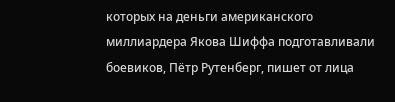которых на деньги американского миллиардера Якова Шиффа подготавливали боевиков, Пётр Рутенберг, пишет от лица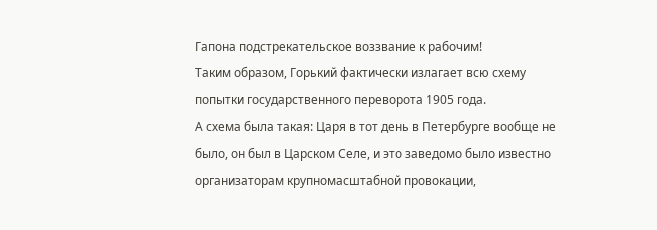Гапона подстрекательское воззвание к рабочим!
Таким образом, Горький фактически излагает всю схему попытки государственного переворота 1905 года.
А схема была такая: Царя в тот день в Петербурге вообще не было, он был в Царском Селе, и это заведомо было известно организаторам крупномасштабной провокации,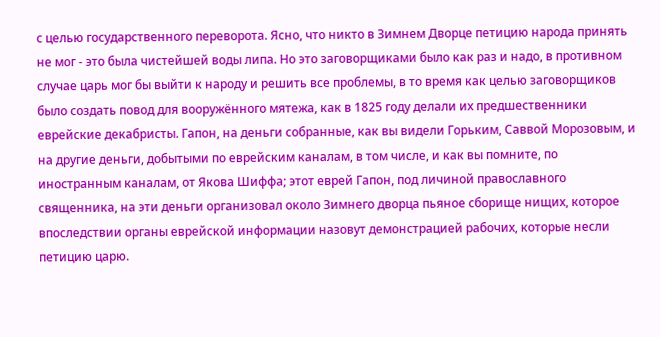с целью государственного переворота. Ясно, что никто в Зимнем Дворце петицию народа принять не мог - это была чистейшей воды липа. Но это заговорщиками было как раз и надо, в противном случае царь мог бы выйти к народу и решить все проблемы, в то время как целью заговорщиков было создать повод для вооружённого мятежа, как в 1825 году делали их предшественники еврейские декабристы. Гапон, на деньги собранные, как вы видели Горьким, Саввой Морозовым, и на другие деньги, добытыми по еврейским каналам, в том числе, и как вы помните, по иностранным каналам, от Якова Шиффа; этот еврей Гапон, под личиной православного священника, на эти деньги организовал около Зимнего дворца пьяное сборище нищих, которое впоследствии органы еврейской информации назовут демонстрацией рабочих, которые несли петицию царю.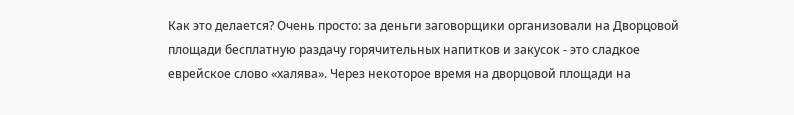Как это делается? Очень просто: за деньги заговорщики организовали на Дворцовой площади бесплатную раздачу горячительных напитков и закусок - это сладкое еврейское слово «халява». Через некоторое время на дворцовой площади на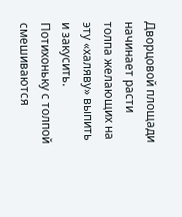Дворцовой площади начинает расти толпа желающих на эту «халяву» выпить и закусить. Потихоньку с толпой смешиваются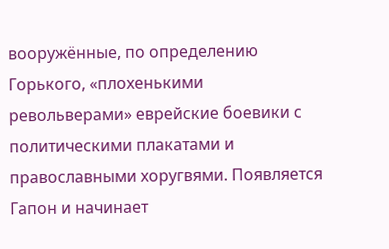вооружённые, по определению Горького, «плохенькими револьверами» еврейские боевики с политическими плакатами и православными хоругвями. Появляется Гапон и начинает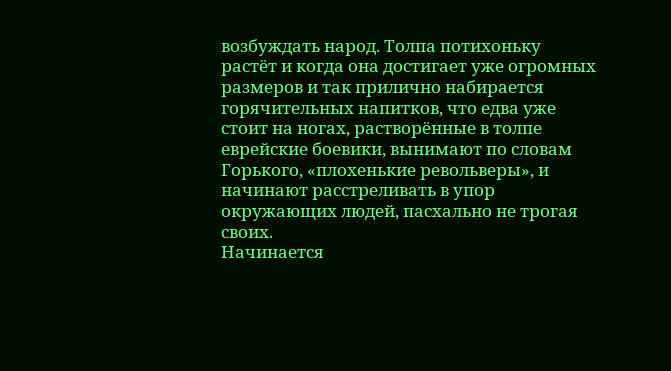возбуждать народ. Толпа потихоньку растёт и когда она достигает уже огромных размеров и так прилично набирается горячительных напитков, что едва уже стоит на ногах, растворённые в толпе еврейские боевики, вынимают по словам Горького, «плохенькие револьверы», и начинают расстреливать в упор окружающих людей, пасхально не трогая своих.
Начинается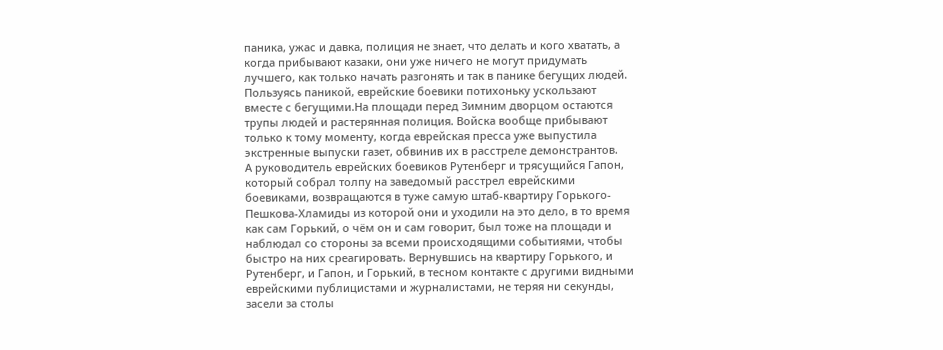паника, ужас и давка, полиция не знает, что делать и кого хватать, а когда прибывают казаки, они уже ничего не могут придумать лучшего, как только начать разгонять и так в панике бегущих людей. Пользуясь паникой, еврейские боевики потихоньку ускользают вместе с бегущими.На площади перед Зимним дворцом остаются трупы людей и растерянная полиция. Войска вообще прибывают только к тому моменту, когда еврейская пресса уже выпустила экстренные выпуски газет, обвинив их в расстреле демонстрантов.
А руководитель еврейских боевиков Рутенберг и трясущийся Гапон, который собрал толпу на заведомый расстрел еврейскими боевиками, возвращаются в туже самую штаб-квартиру Горького-Пешкова-Хламиды из которой они и уходили на это дело, в то время как сам Горький, о чём он и сам говорит, был тоже на площади и наблюдал со стороны за всеми происходящими событиями, чтобы быстро на них среагировать. Вернувшись на квартиру Горького, и Рутенберг, и Гапон, и Горький, в тесном контакте с другими видными еврейскими публицистами и журналистами, не теряя ни секунды, засели за столы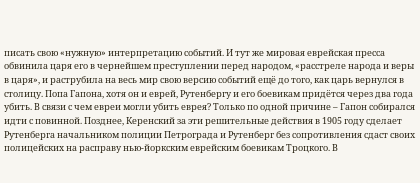писать свою «нужную» интерпретацию событий. И тут же мировая еврейская пресса обвинила царя его в чернейшем преступлении перед народом, «расстреле народа и веры в царя», и раструбила на весь мир свою версию событий ещё до того, как царь вернулся в столицу. Попа Гапона, хотя он и еврей, Рутенбергу и его боевикам придётся через два года убить. В связи с чем евреи могли убить еврея? Только по одной причине – Гапон собирался идти с повинной. Позднее, Керенский за эти решительные действия в 1905 году сделает Рутенберга начальником полиции Петрограда и Рутенберг без сопротивления сдаст своих полицейских на расправу нью-йоркским еврейским боевикам Троцкого. В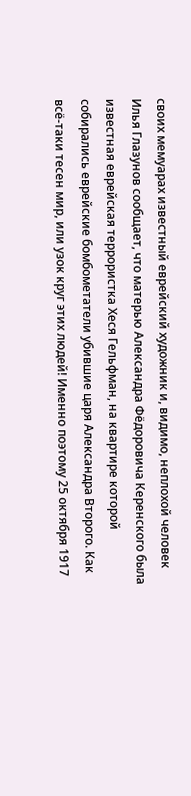своих мемуарах известный еврейский художник и, видимо, неплохой человек Илья Глазунов сообщает, что матерью Александра Фёдоровича Керенского была известная еврейская террористка Хеся Гельфман, на квартире которой собирались еврейские бомбометатели убившие царя Александра Второго. Как всё-таки тесен мир, или узок круг этих людей! Именно поэтому 25 октября 1917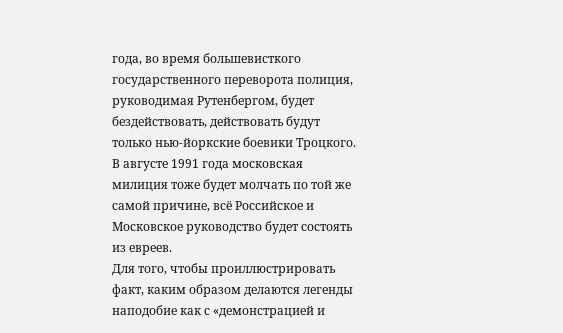года, во время большевисткого государственного переворота полиция, руководимая Рутенбергом, будет бездействовать, действовать будут только нью-йоркские боевики Троцкого. В августе 1991 года московская милиция тоже будет молчать по той же самой причине, всё Российское и Московское руководство будет состоять из евреев.
Для того, чтобы проиллюстрировать факт, каким образом делаются легенды наподобие как с «демонстрацией и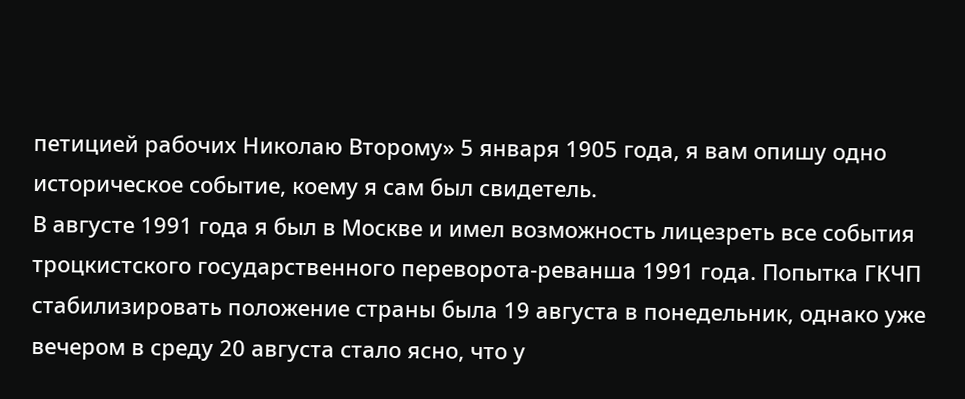петицией рабочих Николаю Второму» 5 января 1905 года, я вам опишу одно историческое событие, коему я сам был свидетель.
В августе 1991 года я был в Москве и имел возможность лицезреть все события троцкистского государственного переворота-реванша 1991 года. Попытка ГКЧП стабилизировать положение страны была 19 августа в понедельник, однако уже вечером в среду 20 августа стало ясно, что у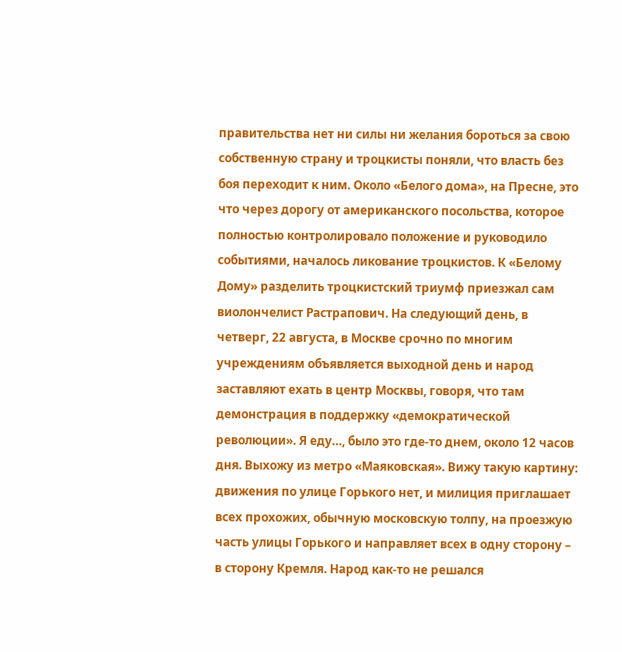правительства нет ни силы ни желания бороться за свою собственную страну и троцкисты поняли, что власть без боя переходит к ним. Около «Белого дома», на Пресне, это что через дорогу от американского посольства, которое полностью контролировало положение и руководило событиями, началось ликование троцкистов. К «Белому Дому» разделить троцкистский триумф приезжал сам виолончелист Растрапович. На следующий день, в четверг, 22 августа, в Москве срочно по многим учреждениям объявляется выходной день и народ заставляют ехать в центр Москвы, говоря, что там демонстрация в поддержку «демократической революции». Я еду…, было это где-то днем, около 12 часов дня. Выхожу из метро «Маяковская». Вижу такую картину: движения по улице Горького нет, и милиция приглашает всех прохожих, обычную московскую толпу, на проезжую часть улицы Горького и направляет всех в одну сторону – в сторону Кремля. Народ как-то не решался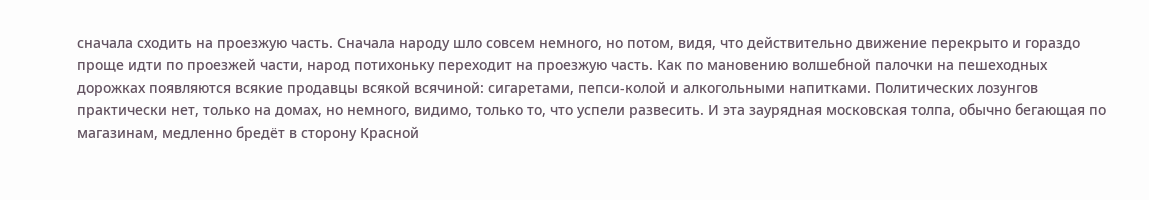сначала сходить на проезжую часть. Сначала народу шло совсем немного, но потом, видя, что действительно движение перекрыто и гораздо проще идти по проезжей части, народ потихоньку переходит на проезжую часть. Как по мановению волшебной палочки на пешеходных дорожках появляются всякие продавцы всякой всячиной: сигаретами, пепси-колой и алкогольными напитками. Политических лозунгов практически нет, только на домах, но немного, видимо, только то, что успели развесить. И эта заурядная московская толпа, обычно бегающая по магазинам, медленно бредёт в сторону Красной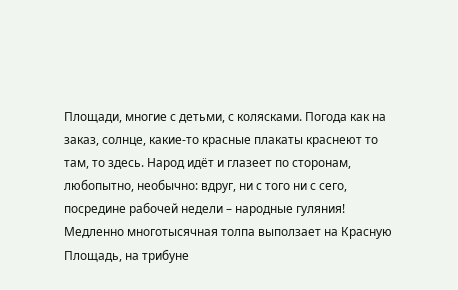Площади, многие с детьми, с колясками. Погода как на заказ, солнце, какие-то красные плакаты краснеют то там, то здесь. Народ идёт и глазеет по сторонам, любопытно, необычно: вдруг, ни с того ни с сего, посредине рабочей недели – народные гуляния! Медленно многотысячная толпа выползает на Красную Площадь, на трибуне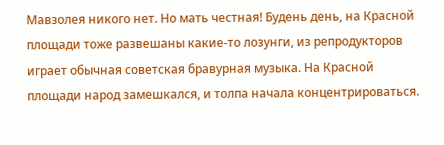Мавзолея никого нет. Но мать честная! Будень день, на Красной площади тоже развешаны какие-то лозунги, из репродукторов играет обычная советская бравурная музыка. На Красной площади народ замешкался, и толпа начала концентрироваться.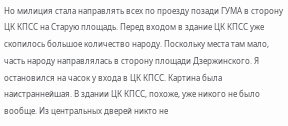Но милиция стала направлять всех по проезду позади ГУМА в сторону ЦК КПСС на Старую площадь. Перед входом в здание ЦК КПСС уже скопилось большое количество народу. Поскольку места там мало, часть народу направлялась в сторону площади Дзержинского. Я остановился на часок у входа в ЦК КПСС. Картина была наистраннейшая. В здании ЦК КПСС, похоже, уже никого не было вообще. Из центральных дверей никто не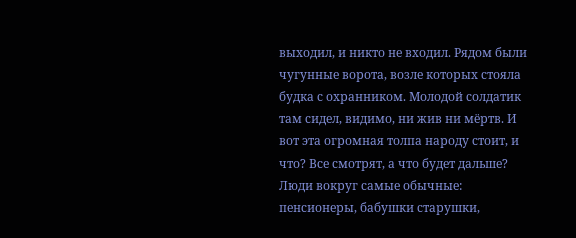выходил, и никто не входил. Рядом были чугунные ворота, возле которых стояла будка с охранником. Молодой солдатик там сидел, видимо, ни жив ни мёртв. И вот эта огромная толпа народу стоит, и что? Все смотрят, а что будет дальше? Люди вокруг самые обычные: пенсионеры, бабушки старушки,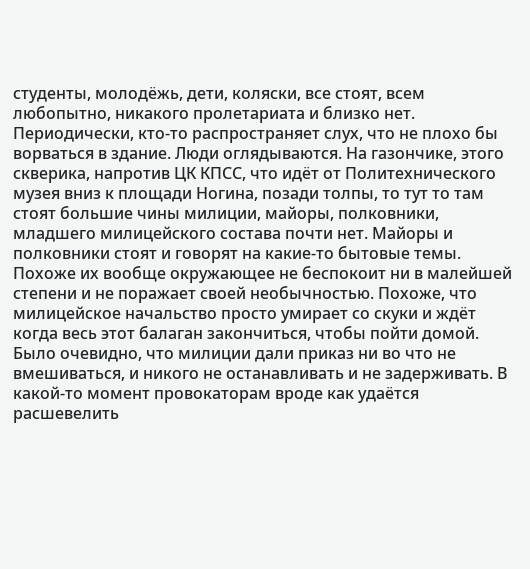студенты, молодёжь, дети, коляски, все стоят, всем любопытно, никакого пролетариата и близко нет. Периодически, кто-то распространяет слух, что не плохо бы ворваться в здание. Люди оглядываются. На газончике, этого скверика, напротив ЦК КПСС, что идёт от Политехнического музея вниз к площади Ногина, позади толпы, то тут то там стоят большие чины милиции, майоры, полковники, младшего милицейского состава почти нет. Майоры и полковники стоят и говорят на какие-то бытовые темы. Похоже их вообще окружающее не беспокоит ни в малейшей степени и не поражает своей необычностью. Похоже, что милицейское начальство просто умирает со скуки и ждёт когда весь этот балаган закончиться, чтобы пойти домой. Было очевидно, что милиции дали приказ ни во что не вмешиваться, и никого не останавливать и не задерживать. В какой-то момент провокаторам вроде как удаётся расшевелить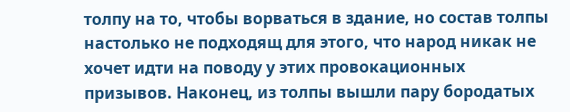толпу на то, чтобы ворваться в здание, но состав толпы настолько не подходящ для этого, что народ никак не хочет идти на поводу у этих провокационных призывов. Наконец, из толпы вышли пару бородатых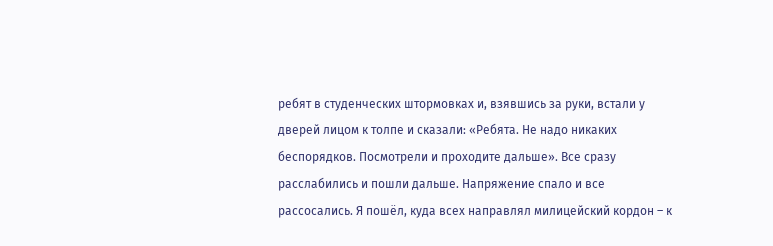ребят в студенческих штормовках и, взявшись за руки, встали у дверей лицом к толпе и сказали: «Ребята. Не надо никаких беспорядков. Посмотрели и проходите дальше». Все сразу расслабились и пошли дальше. Напряжение спало и все рассосались. Я пошёл, куда всех направлял милицейский кордон – к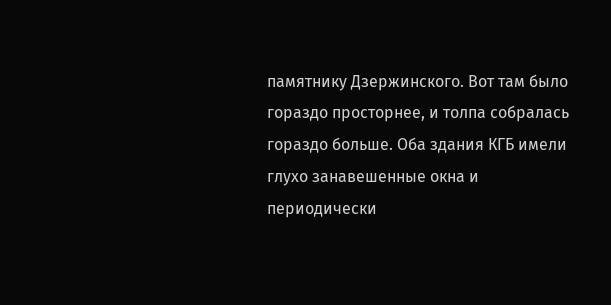памятнику Дзержинского. Вот там было гораздо просторнее, и толпа собралась гораздо больше. Оба здания КГБ имели глухо занавешенные окна и периодически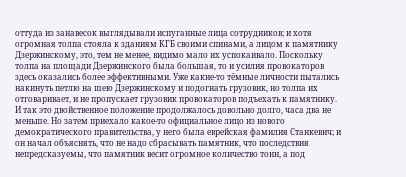оттуда из занавесок выглядывали испуганные лица сотрудников; и хотя огромная толпа стояла к зданиям КГБ своими спинами, а лицом к памятнику Дзержинскому, это, тем не менее, видимо мало их успокаивало. Поскольку толпа на площади Дзержинского была большая, то и усилия провокаторов здесь оказались более эффективными. Уже какие-то тёмные личности пытались накинуть петлю на шею Дзержинскому и подогнать грузовик, но толпа их отговаривает, и не пропускает грузовик провокаторов подъехать к памятнику. И так это двойственное положение продолжалось довольно долго, часа два не меньше. Но затем приехало какое-то официальное лицо из нового демократического правительства, у него была еврейская фамилия Станкевич; и он начал объяснять, что не надо сбрасывать памятник, что последствия непредсказуемы, что памятник весит огромное количество тонн, а под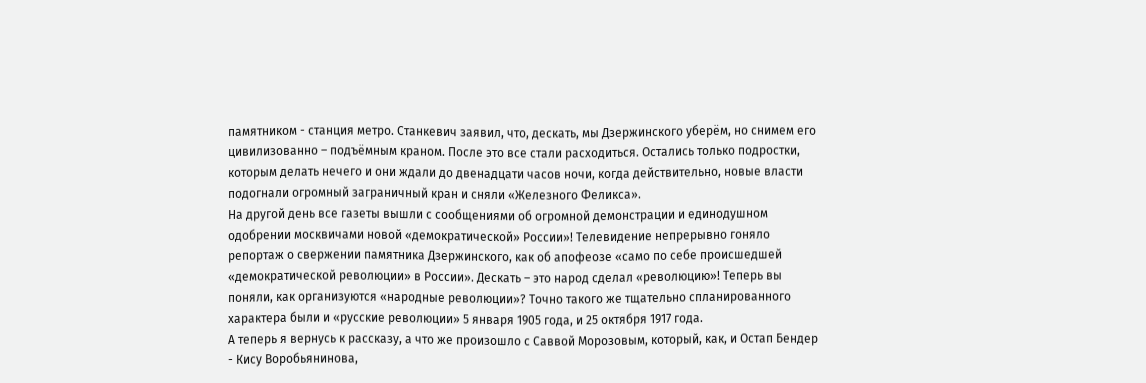памятником - станция метро. Станкевич заявил, что, дескать, мы Дзержинского уберём, но снимем его цивилизованно – подъёмным краном. После это все стали расходиться. Остались только подростки, которым делать нечего и они ждали до двенадцати часов ночи, когда действительно, новые власти подогнали огромный заграничный кран и сняли «Железного Феликса».
На другой день все газеты вышли с сообщениями об огромной демонстрации и единодушном одобрении москвичами новой «демократической» России»! Телевидение непрерывно гоняло репортаж о свержении памятника Дзержинского, как об апофеозе «само по себе происшедшей «демократической революции» в России». Дескать – это народ сделал «революцию»! Теперь вы поняли, как организуются «народные революции»? Точно такого же тщательно спланированного характера были и «русские революции» 5 января 1905 года, и 25 октября 1917 года.
А теперь я вернусь к рассказу, а что же произошло с Саввой Морозовым, который, как, и Остап Бендер - Кису Воробьянинова,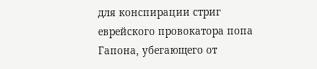для конспирации стриг еврейского провокатора попа Гапона, убегающего от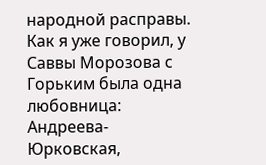народной расправы. Как я уже говорил, у Саввы Морозова с Горьким была одна любовница: Андреева-Юрковская,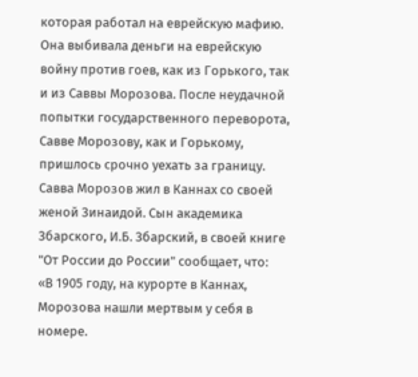которая работал на еврейскую мафию. Она выбивала деньги на еврейскую войну против гоев, как из Горького, так и из Саввы Морозова. После неудачной попытки государственного переворота, Савве Морозову, как и Горькому, пришлось срочно уехать за границу. Савва Морозов жил в Каннах со своей женой Зинаидой. Сын академика Збарского, И.Б. Збарский, в своей книге "От России до России" сообщает, что:
«В 1905 году, на курорте в Каннах, Морозова нашли мертвым у себя в номере.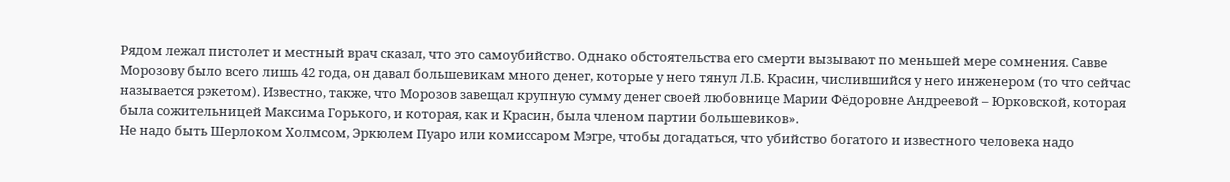Рядом лежал пистолет и местный врач сказал, что это самоубийство. Однако обстоятельства его смерти вызывают по меньшей мере сомнения. Савве Морозову было всего лишь 42 года, он давал большевикам много денег, которые у него тянул Л.Б. Красин, числившийся у него инженером (то что сейчас называется рэкетом). Известно, также, что Морозов завещал крупную сумму денег своей любовнице Марии Фёдоровне Андреевой – Юрковской, которая была сожительницей Максима Горького, и которая, как и Красин, была членом партии большевиков».
Не надо быть Шерлоком Холмсом, Эркюлем Пуаро или комиссаром Мэгре, чтобы догадаться, что убийство богатого и известного человека надо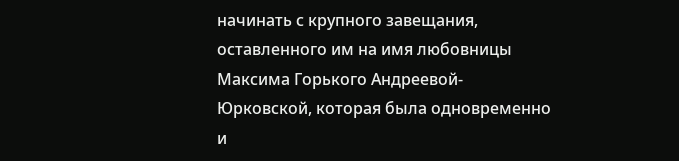начинать с крупного завещания, оставленного им на имя любовницы Максима Горького Андреевой-Юрковской, которая была одновременно и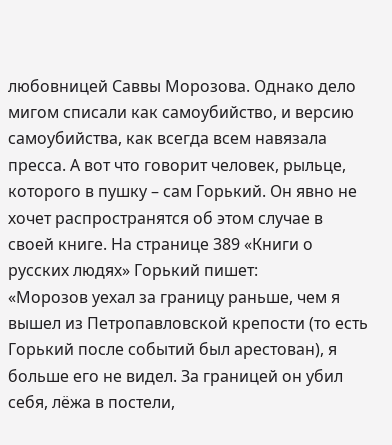любовницей Саввы Морозова. Однако дело мигом списали как самоубийство, и версию самоубийства, как всегда всем навязала пресса. А вот что говорит человек, рыльце, которого в пушку – сам Горький. Он явно не хочет распространятся об этом случае в своей книге. На странице 389 «Книги о русских людях» Горький пишет:
«Морозов уехал за границу раньше, чем я вышел из Петропавловской крепости (то есть Горький после событий был арестован), я больше его не видел. За границей он убил себя, лёжа в постели,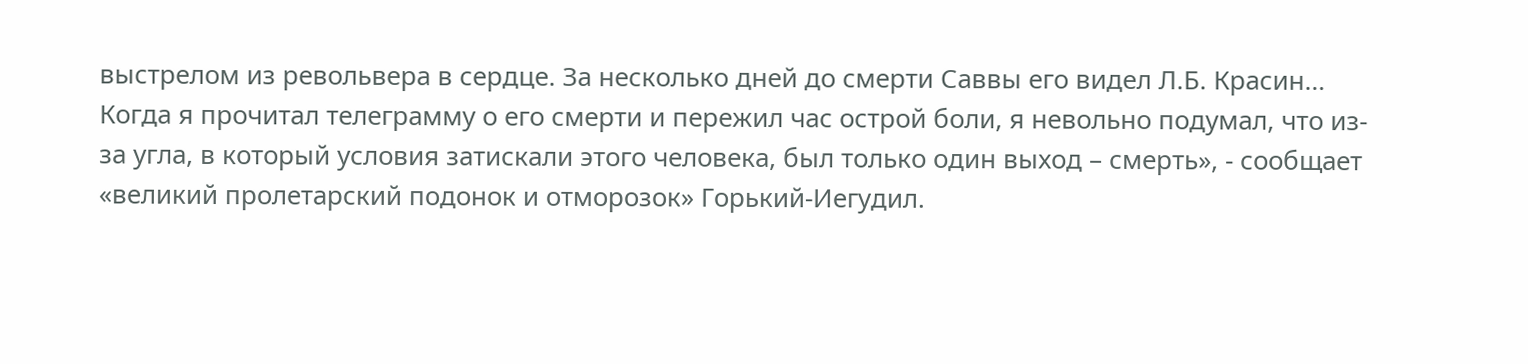выстрелом из револьвера в сердце. За несколько дней до смерти Саввы его видел Л.Б. Красин… Когда я прочитал телеграмму о его смерти и пережил час острой боли, я невольно подумал, что из-за угла, в который условия затискали этого человека, был только один выход – смерть», - сообщает «великий пролетарский подонок и отморозок» Горький-Иегудил.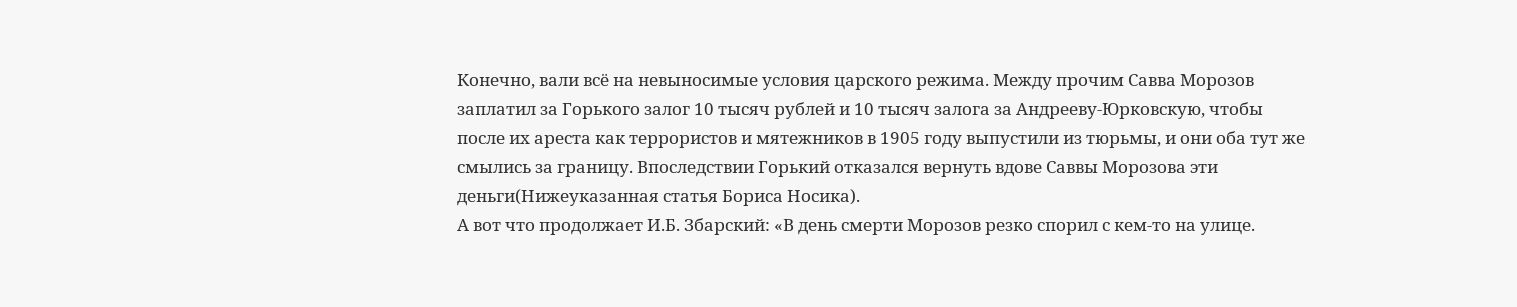Конечно, вали всё на невыносимые условия царского режима. Между прочим Савва Морозов заплатил за Горького залог 10 тысяч рублей и 10 тысяч залога за Андрееву-Юрковскую, чтобы после их ареста как террористов и мятежников в 1905 году выпустили из тюрьмы, и они оба тут же смылись за границу. Впоследствии Горький отказался вернуть вдове Саввы Морозова эти деньги(Нижеуказанная статья Бориса Носика).
А вот что продолжает И.Б. Збарский: «В день смерти Морозов резко спорил с кем-то на улице.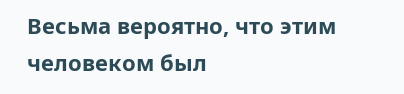Весьма вероятно, что этим человеком был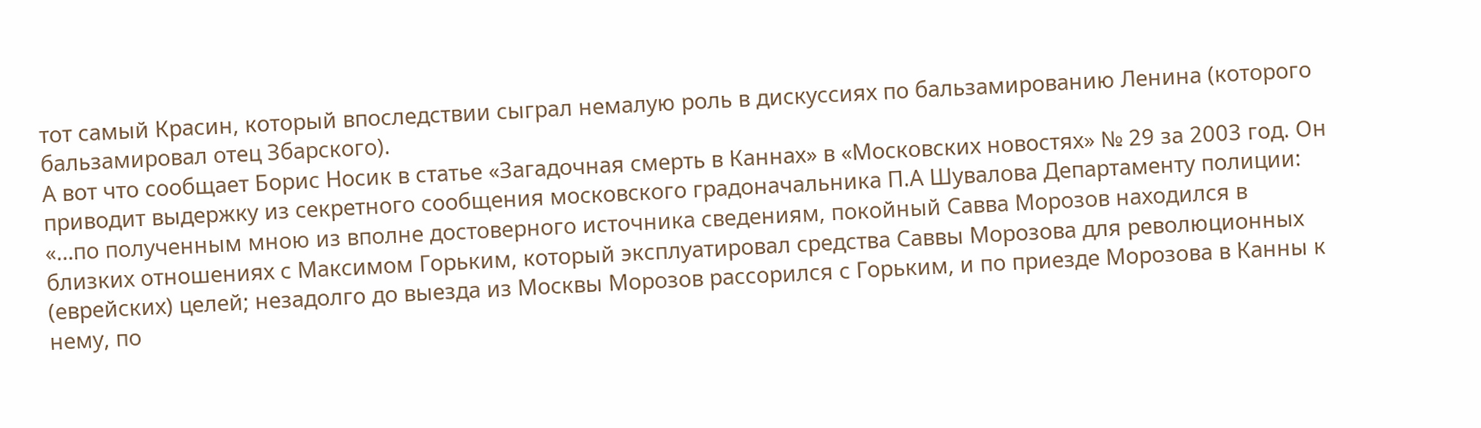тот самый Красин, который впоследствии сыграл немалую роль в дискуссиях по бальзамированию Ленина (которого бальзамировал отец Збарского).
А вот что сообщает Борис Носик в статье «Загадочная смерть в Каннах» в «Московских новостях» № 29 за 2003 год. Он приводит выдержку из секретного сообщения московского градоначальника П.А Шувалова Департаменту полиции:
«…по полученным мною из вполне достоверного источника сведениям, покойный Савва Морозов находился в близких отношениях с Максимом Горьким, который эксплуатировал средства Саввы Морозова для революционных (еврейских) целей; незадолго до выезда из Москвы Морозов рассорился с Горьким, и по приезде Морозова в Канны к нему, по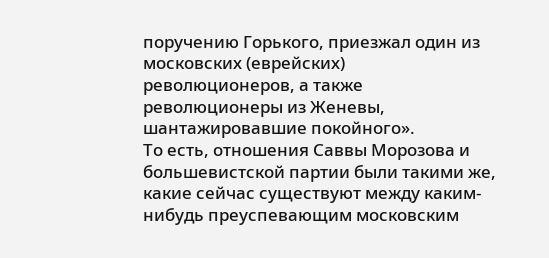поручению Горького, приезжал один из московских (еврейских) революционеров, а также революционеры из Женевы, шантажировавшие покойного».
То есть, отношения Саввы Морозова и большевистской партии были такими же, какие сейчас существуют между каким-нибудь преуспевающим московским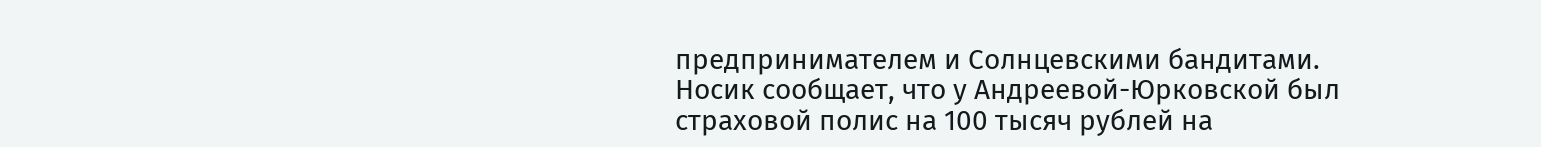предпринимателем и Солнцевскими бандитами.
Носик сообщает, что у Андреевой-Юрковской был страховой полис на 100 тысяч рублей на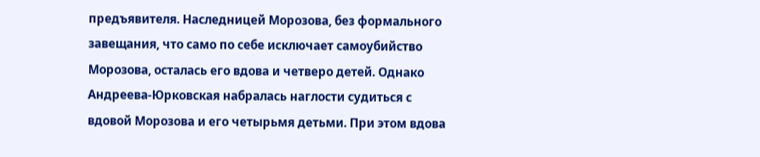предъявителя. Наследницей Морозова, без формального завещания, что само по себе исключает самоубийство Морозова, осталась его вдова и четверо детей. Однако Андреева-Юрковская набралась наглости судиться с вдовой Морозова и его четырьмя детьми. При этом вдова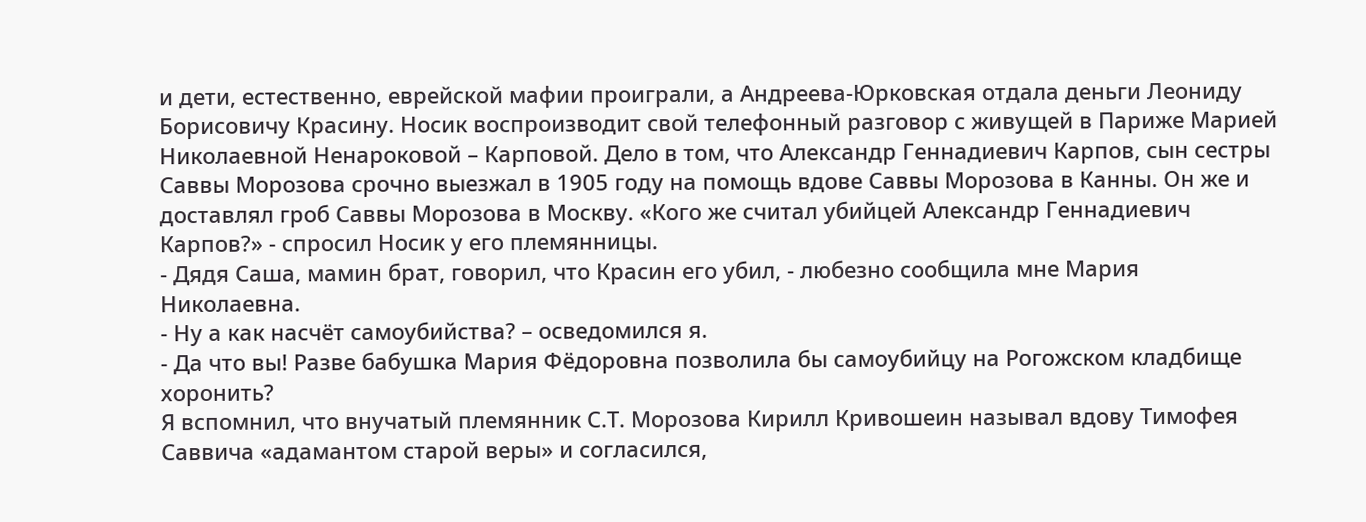и дети, естественно, еврейской мафии проиграли, а Андреева-Юрковская отдала деньги Леониду Борисовичу Красину. Носик воспроизводит свой телефонный разговор с живущей в Париже Марией Николаевной Ненароковой – Карповой. Дело в том, что Александр Геннадиевич Карпов, сын сестры Саввы Морозова срочно выезжал в 1905 году на помощь вдове Саввы Морозова в Канны. Он же и доставлял гроб Саввы Морозова в Москву. «Кого же считал убийцей Александр Геннадиевич Карпов?» - спросил Носик у его племянницы.
- Дядя Саша, мамин брат, говорил, что Красин его убил, - любезно сообщила мне Мария Николаевна.
- Ну а как насчёт самоубийства? – осведомился я.
- Да что вы! Разве бабушка Мария Фёдоровна позволила бы самоубийцу на Рогожском кладбище хоронить?
Я вспомнил, что внучатый племянник С.Т. Морозова Кирилл Кривошеин называл вдову Тимофея Саввича «адамантом старой веры» и согласился,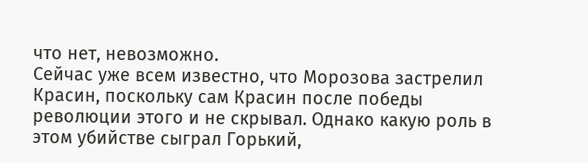что нет, невозможно.
Сейчас уже всем известно, что Морозова застрелил Красин, поскольку сам Красин после победы революции этого и не скрывал. Однако какую роль в этом убийстве сыграл Горький,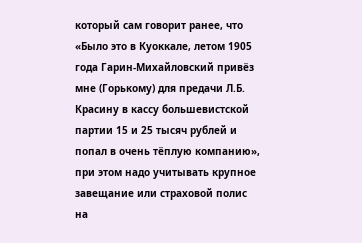который сам говорит ранее, что «Было это в Куоккале, летом 1905 года Гарин-Михайловский привёз мне (Горькому) для предачи Л.Б. Красину в кассу большевистской партии 15 и 25 тысяч рублей и попал в очень тёплую компанию», при этом надо учитывать крупное завещание или страховой полис на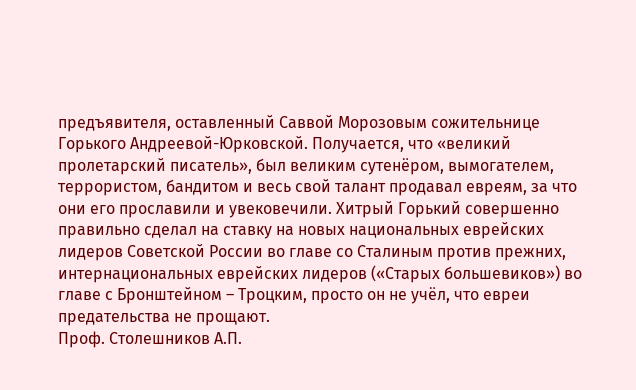предъявителя, оставленный Саввой Морозовым сожительнице Горького Андреевой-Юрковской. Получается, что «великий пролетарский писатель», был великим сутенёром, вымогателем, террористом, бандитом и весь свой талант продавал евреям, за что они его прославили и увековечили. Хитрый Горький совершенно правильно сделал на ставку на новых национальных еврейских лидеров Советской России во главе со Сталиным против прежних, интернациональных еврейских лидеров («Старых большевиков») во главе с Бронштейном – Троцким, просто он не учёл, что евреи предательства не прощают.
Проф. Столешников А.П.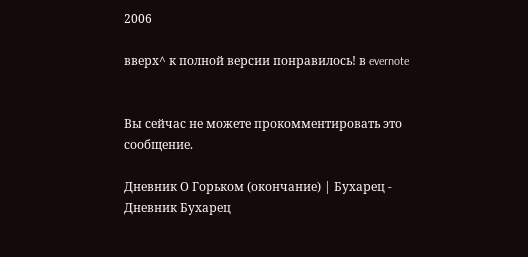2006

вверх^ к полной версии понравилось! в evernote


Вы сейчас не можете прокомментировать это сообщение.

Дневник О Горьком (окончание) | Бухарец - Дневник Бухарец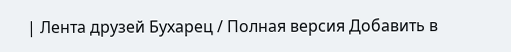| Лента друзей Бухарец / Полная версия Добавить в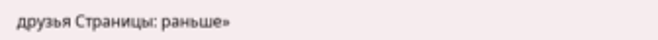друзья Страницы: раньше»